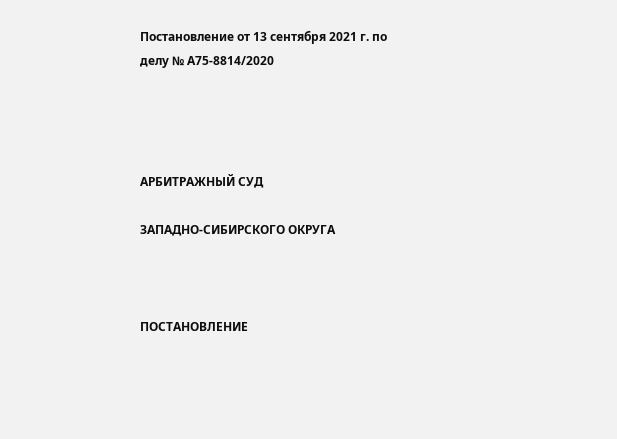Постановление от 13 сентября 2021 г. по делу № А75-8814/2020




АРБИТРАЖНЫЙ СУД

ЗАПАДНО-СИБИРСКОГО ОКРУГА



ПОСТАНОВЛЕНИЕ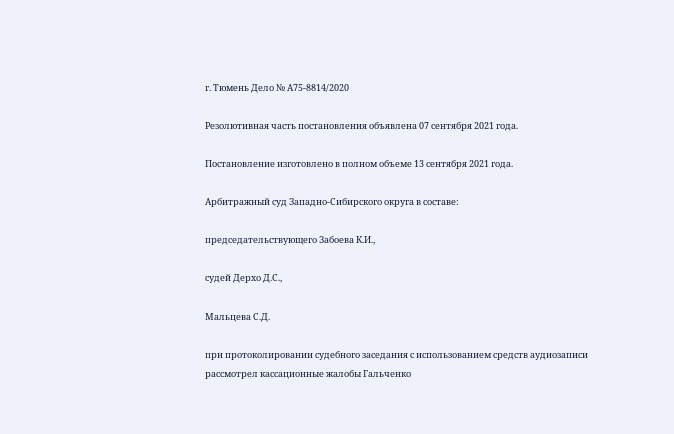г. Тюмень Дело № А75-8814/2020

Резолютивная часть постановления объявлена 07 сентября 2021 года.

Постановление изготовлено в полном объеме 13 сентября 2021 года.

Арбитражный суд Западно-Сибирского округа в составе:

председательствующего Забоева К.И.,

судей Дерхо Д.С.,

Мальцева С.Д.

при протоколировании судебного заседания с использованием средств аудиозаписи рассмотрел кассационные жалобы Гальченко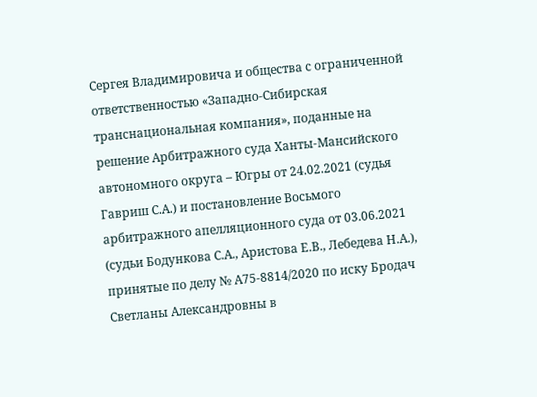Сергея Владимировича и общества с ограниченной ответственностью «Западно-Сибирская транснациональная компания», поданные на решение Арбитражного суда Ханты-Мансийского автономного округа – Югры от 24.02.2021 (судья Гавриш С.А.) и постановление Восьмого арбитражного апелляционного суда от 03.06.2021 (судьи Бодункова С.А., Аристова Е.В., Лебедева Н.А.), принятые по делу № А75-8814/2020 по иску Бродач Светланы Александровны в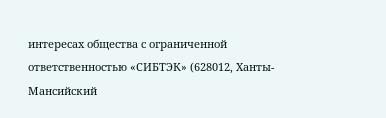интересах общества с ограниченной ответственностью «СИБТЭК» (628012, Ханты-Мансийский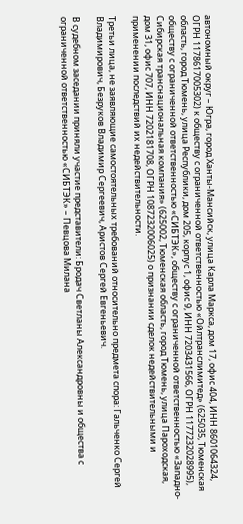автономный округ – Югра, город Ханты-Мансийск, улица Карла Маркса, дом 17, офис 404, ИНН 8601064324, ОГРН 1178617005302) к обществу с ограниченной ответственностью «Ойлтранслимитед» (625035, Тюменская область, город Тюмень, улица Республики, дом 205, корпус 1, офис 9, ИНН 7203431566, ОГРН 1177232028995), обществу с ограниченной ответственностью «СИБТЭК», обществу с ограниченной ответственностью «Западно-Сибирская транснациональная компания» (625002, Тюменская область, город Тюмень, улица Пароходская, дом 31, офис 707, ИНН 7202181708, ОГРН 1087232006025) о признании сделок недействительными и применении последствий их недействительности.

Третьи лица, не заявляющие самостоятельных требований относительно предмета спора: Гальченко Сергей Владимирович, Безруков Владимир Сергеевич, Аристов Сергей Евгеньевич.

В судебном заседании приняли участие представители: Бродач Светланы Александровны и общества с ограниченной ответственностью «СИБТЭК» – Певцова Милана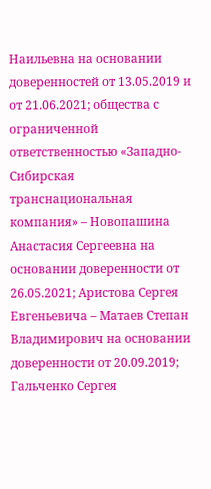Наильевна на основании доверенностей от 13.05.2019 и от 21.06.2021; общества с ограниченной ответственностью «Западно-Сибирская транснациональная компания» – Новопашина Анастасия Сергеевна на основании доверенности от 26.05.2021; Аристова Сергея Евгеньевича – Матаев Степан Владимирович на основании доверенности от 20.09.2019; Гальченко Сергея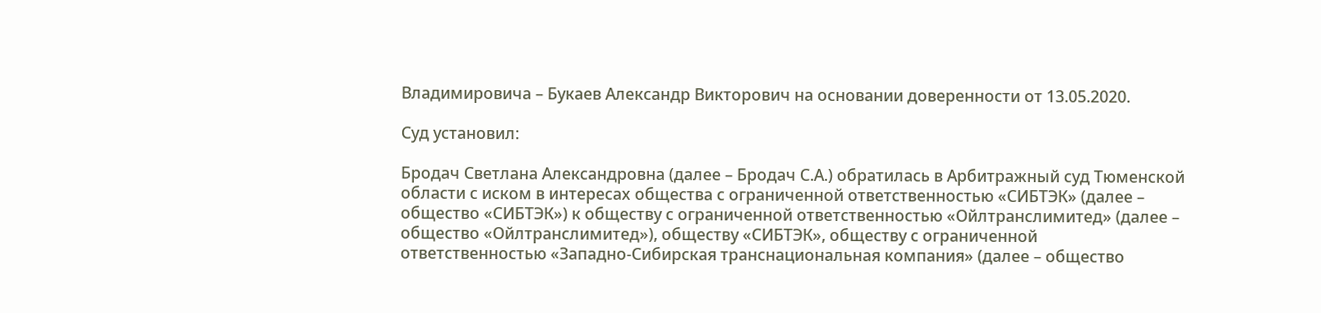Владимировича – Букаев Александр Викторович на основании доверенности от 13.05.2020.

Суд установил:

Бродач Светлана Александровна (далее – Бродач С.А.) обратилась в Арбитражный суд Тюменской области с иском в интересах общества с ограниченной ответственностью «СИБТЭК» (далее – общество «СИБТЭК») к обществу с ограниченной ответственностью «Ойлтранслимитед» (далее – общество «Ойлтранслимитед»), обществу «СИБТЭК», обществу с ограниченной ответственностью «Западно-Сибирская транснациональная компания» (далее – общество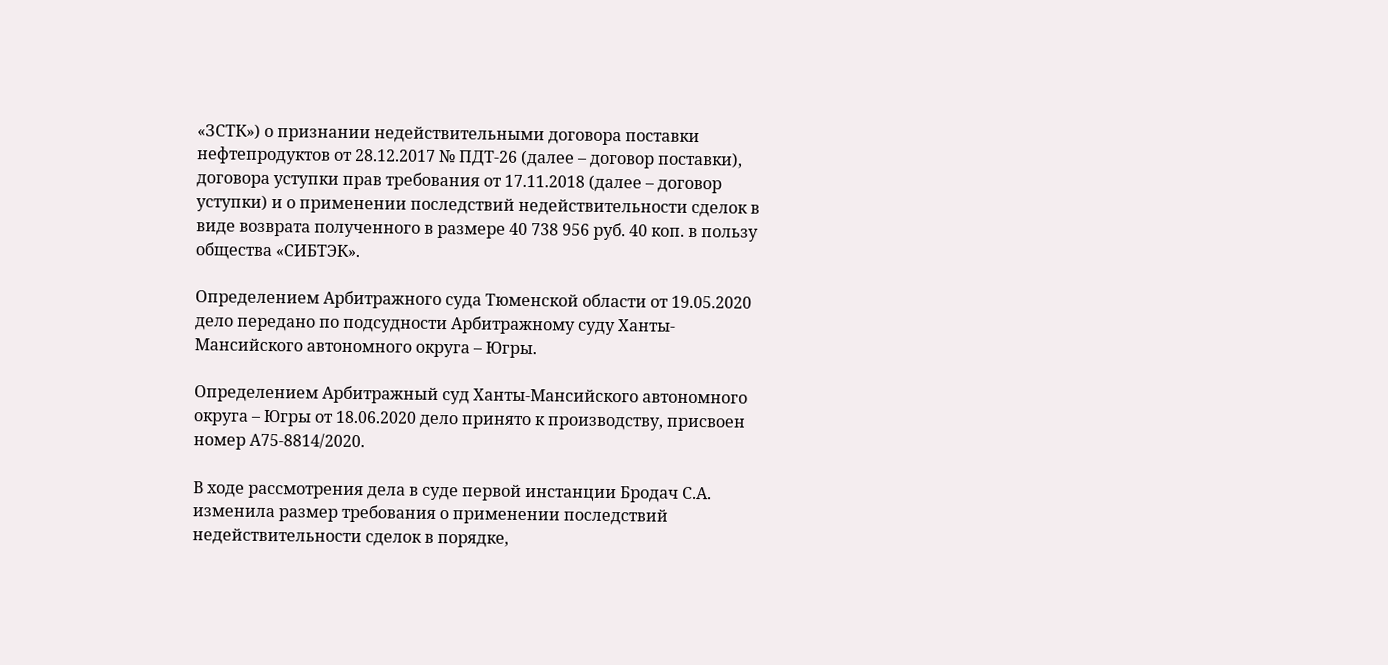«ЗСТК») о признании недействительными договора поставки нефтепродуктов от 28.12.2017 № ПДТ-26 (далее – договор поставки), договора уступки прав требования от 17.11.2018 (далее – договор уступки) и о применении последствий недействительности сделок в виде возврата полученного в размере 40 738 956 руб. 40 коп. в пользу общества «СИБТЭК».

Определением Арбитражного суда Тюменской области от 19.05.2020 дело передано по подсудности Арбитражному суду Ханты-Мансийского автономного округа – Югры.

Определением Арбитражный суд Ханты-Мансийского автономного округа – Югры от 18.06.2020 дело принято к производству, присвоен номер А75-8814/2020.

В ходе рассмотрения дела в суде первой инстанции Бродач С.А. изменила размер требования о применении последствий недействительности сделок в порядке,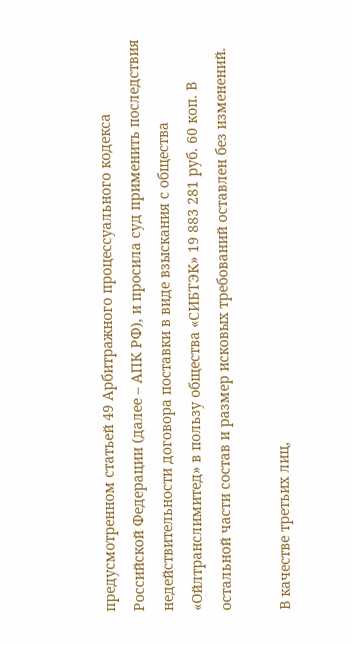предусмотренном статьей 49 Арбитражного процессуального кодекса Российской Федерации (далее – АПК РФ), и просила суд применить последствия недействительности договора поставки в виде взыскания с общества «Ойлтранслимитед» в пользу общества «СИБТЭК» 19 883 281 руб. 60 коп. В остальной части состав и размер исковых требований оставлен без изменений.

В качестве третьих лиц,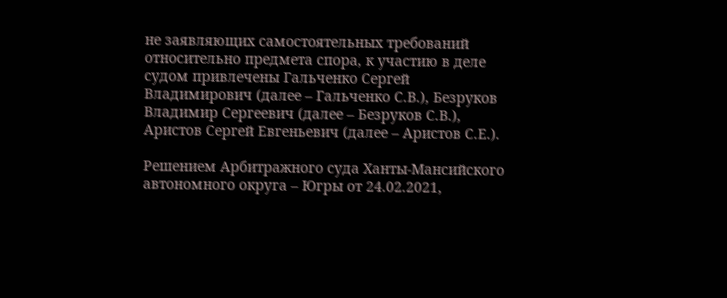не заявляющих самостоятельных требований относительно предмета спора, к участию в деле судом привлечены Гальченко Сергей Владимирович (далее – Гальченко С.В.), Безруков Владимир Сергеевич (далее – Безруков С.В.), Аристов Сергей Евгеньевич (далее – Аристов С.Е.).

Решением Арбитражного суда Ханты-Мансийского автономного округа – Югры от 24.02.2021,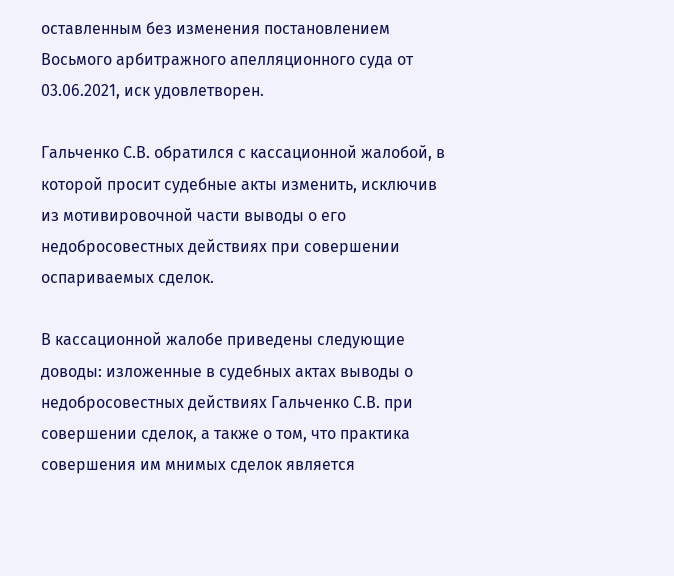оставленным без изменения постановлением Восьмого арбитражного апелляционного суда от 03.06.2021, иск удовлетворен.

Гальченко С.В. обратился с кассационной жалобой, в которой просит судебные акты изменить, исключив из мотивировочной части выводы о его недобросовестных действиях при совершении оспариваемых сделок.

В кассационной жалобе приведены следующие доводы: изложенные в судебных актах выводы о недобросовестных действиях Гальченко С.В. при совершении сделок, а также о том, что практика совершения им мнимых сделок является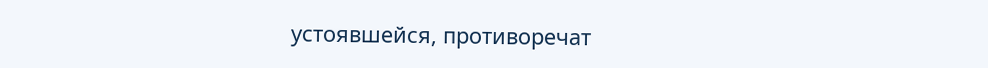устоявшейся, противоречат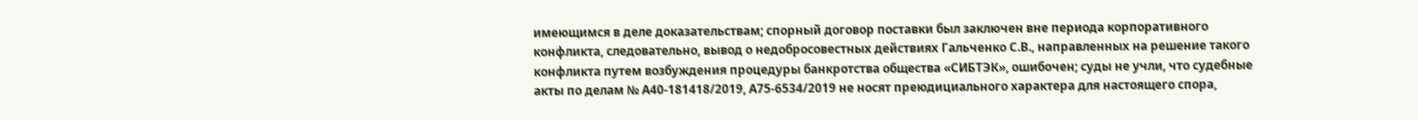имеющимся в деле доказательствам; спорный договор поставки был заключен вне периода корпоративного конфликта, следовательно, вывод о недобросовестных действиях Гальченко С.В., направленных на решение такого конфликта путем возбуждения процедуры банкротства общества «СИБТЭК», ошибочен; суды не учли, что судебные акты по делам № А40-181418/2019, А75-6534/2019 не носят преюдициального характера для настоящего спора,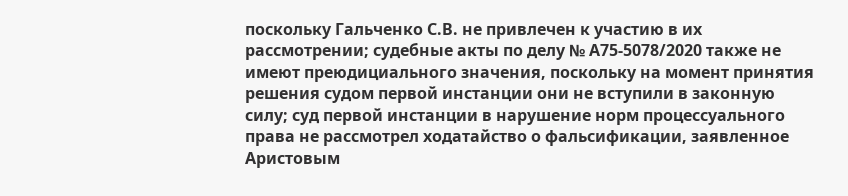поскольку Гальченко С.В. не привлечен к участию в их рассмотрении; судебные акты по делу № А75-5078/2020 также не имеют преюдициального значения, поскольку на момент принятия решения судом первой инстанции они не вступили в законную силу; суд первой инстанции в нарушение норм процессуального права не рассмотрел ходатайство о фальсификации, заявленное Аристовым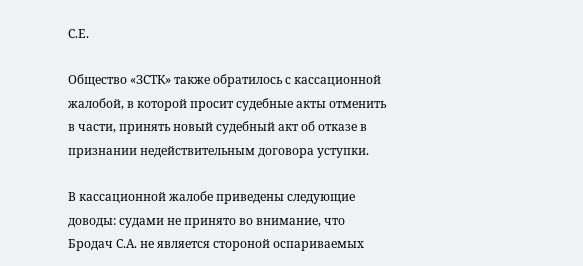С.Е.

Общество «ЗСТК» также обратилось с кассационной жалобой, в которой просит судебные акты отменить в части, принять новый судебный акт об отказе в признании недействительным договора уступки.

В кассационной жалобе приведены следующие доводы: судами не принято во внимание, что Бродач С.А. не является стороной оспариваемых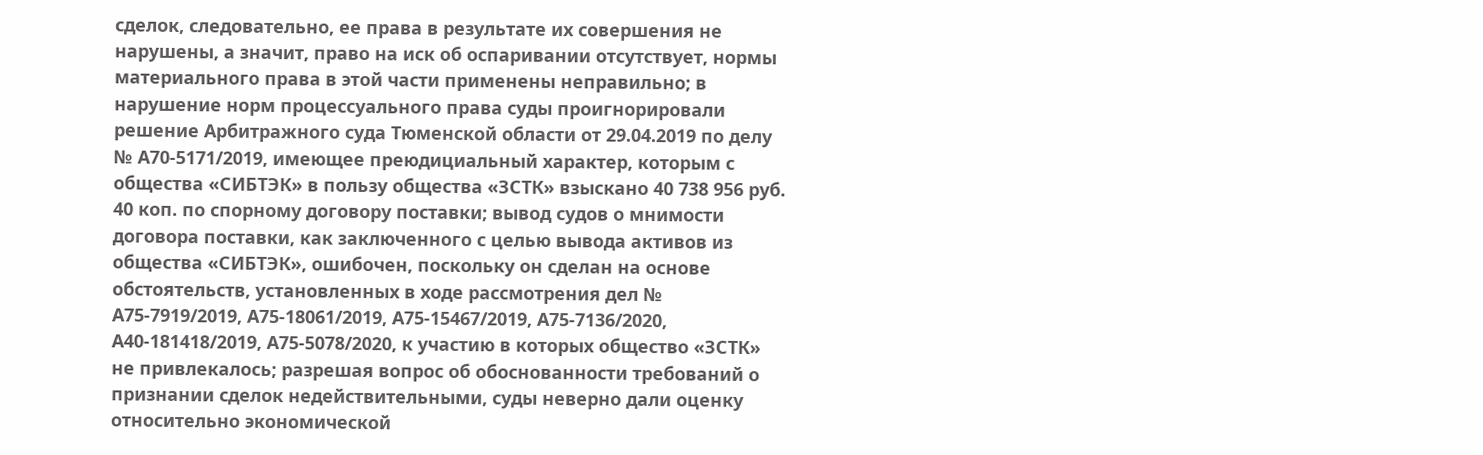сделок, следовательно, ее права в результате их совершения не нарушены, а значит, право на иск об оспаривании отсутствует, нормы материального права в этой части применены неправильно; в нарушение норм процессуального права суды проигнорировали решение Арбитражного суда Тюменской области от 29.04.2019 по делу № А70-5171/2019, имеющее преюдициальный характер, которым с общества «СИБТЭК» в пользу общества «ЗСТК» взыскано 40 738 956 руб. 40 коп. по спорному договору поставки; вывод судов о мнимости договора поставки, как заключенного с целью вывода активов из общества «СИБТЭК», ошибочен, поскольку он сделан на основе обстоятельств, установленных в ходе рассмотрения дел № А75-7919/2019, А75-18061/2019, А75-15467/2019, А75-7136/2020, А40-181418/2019, А75-5078/2020, к участию в которых общество «ЗСТК» не привлекалось; разрешая вопрос об обоснованности требований о признании сделок недействительными, суды неверно дали оценку относительно экономической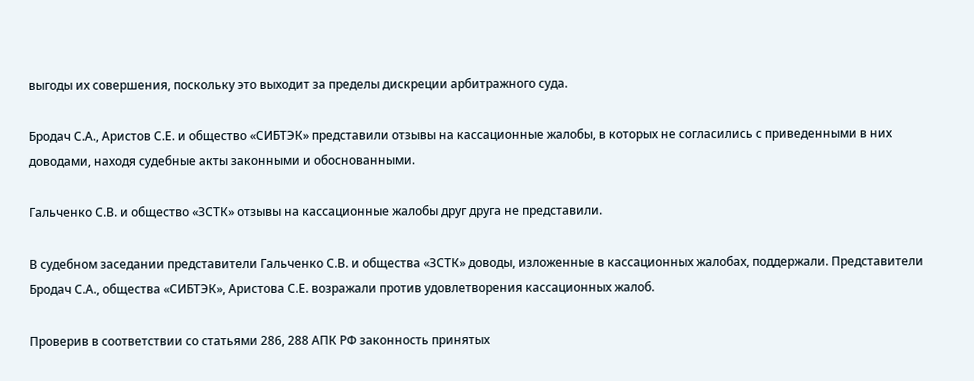выгоды их совершения, поскольку это выходит за пределы дискреции арбитражного суда.

Бродач С.А., Аристов С.Е. и общество «СИБТЭК» представили отзывы на кассационные жалобы, в которых не согласились с приведенными в них доводами, находя судебные акты законными и обоснованными.

Гальченко С.В. и общество «ЗСТК» отзывы на кассационные жалобы друг друга не представили.

В судебном заседании представители Гальченко С.В. и общества «ЗСТК» доводы, изложенные в кассационных жалобах, поддержали. Представители Бродач С.А., общества «СИБТЭК», Аристова С.Е. возражали против удовлетворения кассационных жалоб.

Проверив в соответствии со статьями 286, 288 АПК РФ законность принятых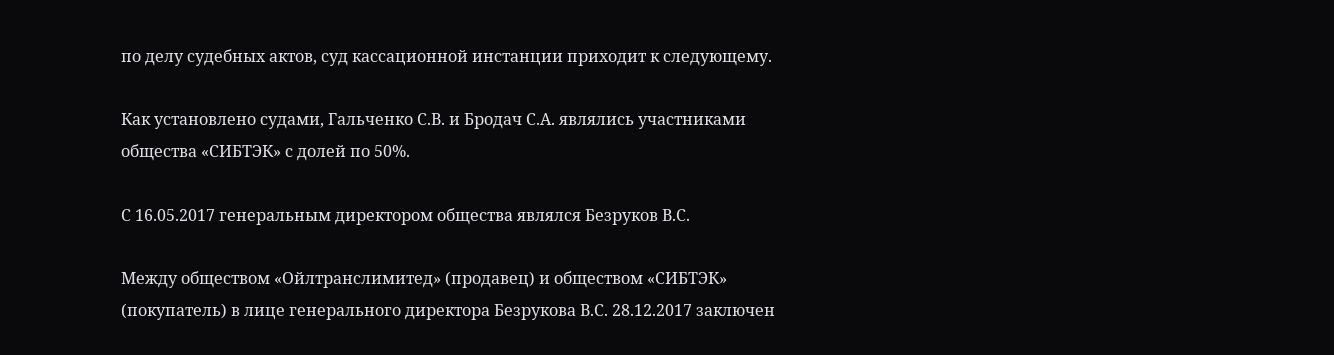по делу судебных актов, суд кассационной инстанции приходит к следующему.

Как установлено судами, Гальченко С.В. и Бродач С.А. являлись участниками общества «СИБТЭК» с долей по 50%.

С 16.05.2017 генеральным директором общества являлся Безруков В.С.

Между обществом «Ойлтранслимитед» (продавец) и обществом «СИБТЭК» (покупатель) в лице генерального директора Безрукова В.С. 28.12.2017 заключен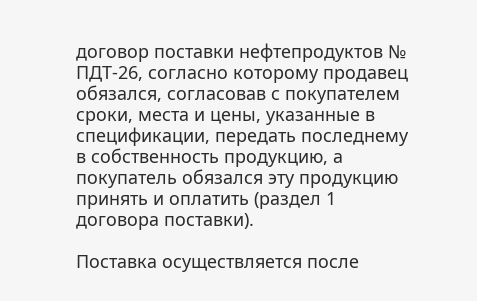договор поставки нефтепродуктов № ПДТ-26, согласно которому продавец обязался, согласовав с покупателем сроки, места и цены, указанные в спецификации, передать последнему в собственность продукцию, а покупатель обязался эту продукцию принять и оплатить (раздел 1 договора поставки).

Поставка осуществляется после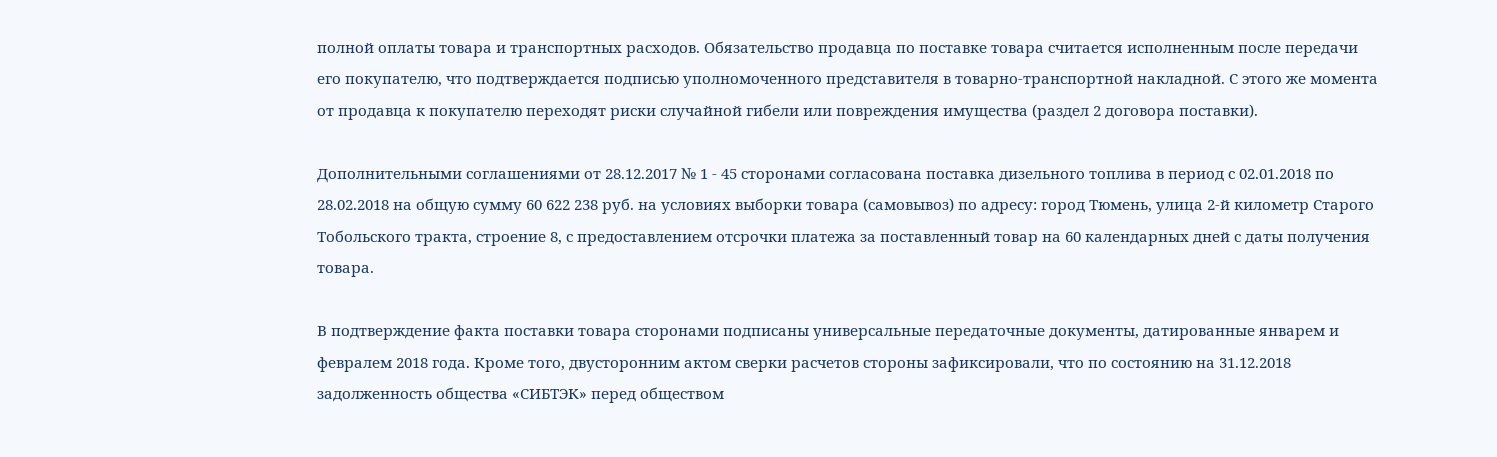полной оплаты товара и транспортных расходов. Обязательство продавца по поставке товара считается исполненным после передачи его покупателю, что подтверждается подписью уполномоченного представителя в товарно-транспортной накладной. С этого же момента от продавца к покупателю переходят риски случайной гибели или повреждения имущества (раздел 2 договора поставки).

Дополнительными соглашениями от 28.12.2017 № 1 - 45 сторонами согласована поставка дизельного топлива в период с 02.01.2018 по 28.02.2018 на общую сумму 60 622 238 руб. на условиях выборки товара (самовывоз) по адресу: город Тюмень, улица 2-й километр Старого Тобольского тракта, строение 8, с предоставлением отсрочки платежа за поставленный товар на 60 календарных дней с даты получения товара.

В подтверждение факта поставки товара сторонами подписаны универсальные передаточные документы, датированные январем и февралем 2018 года. Кроме того, двусторонним актом сверки расчетов стороны зафиксировали, что по состоянию на 31.12.2018 задолженность общества «СИБТЭК» перед обществом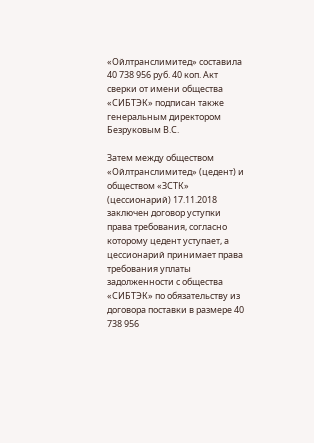«Ойлтранслимитед» составила 40 738 956 руб. 40 коп. Акт сверки от имени общества «СИБТЭК» подписан также генеральным директором Безруковым В.С.

Затем между обществом «Ойлтранслимитед» (цедент) и обществом «ЗСТК» (цессионарий) 17.11.2018 заключен договор уступки права требования, согласно которому цедент уступает, а цессионарий принимает права требования уплаты задолженности с общества «СИБТЭК» по обязательству из договора поставки в размере 40 738 956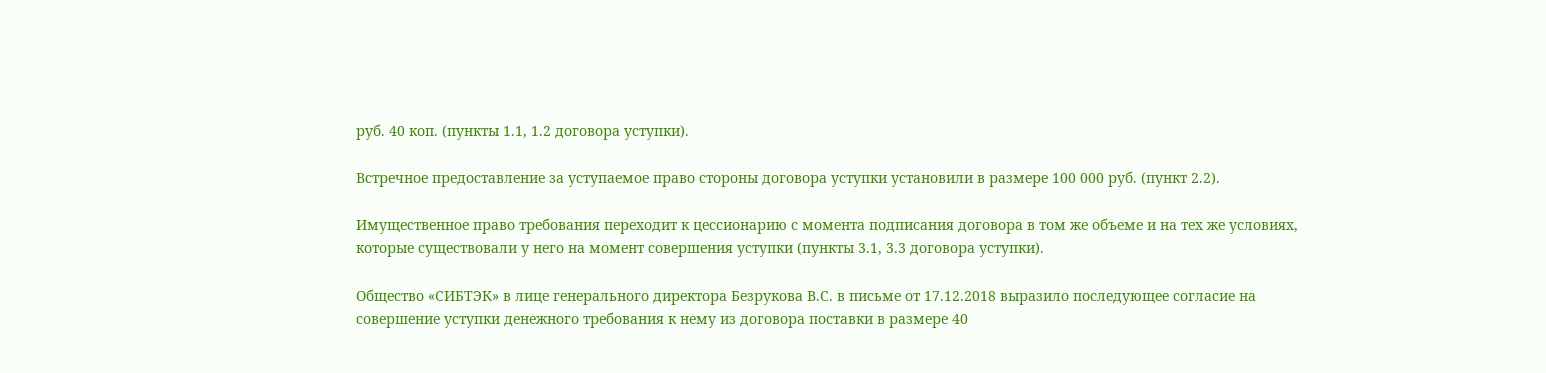руб. 40 коп. (пункты 1.1, 1.2 договора уступки).

Встречное предоставление за уступаемое право стороны договора уступки установили в размере 100 000 руб. (пункт 2.2).

Имущественное право требования переходит к цессионарию с момента подписания договора в том же объеме и на тех же условиях, которые существовали у него на момент совершения уступки (пункты 3.1, 3.3 договора уступки).

Общество «СИБТЭК» в лице генерального директора Безрукова В.С. в письме от 17.12.2018 выразило последующее согласие на совершение уступки денежного требования к нему из договора поставки в размере 40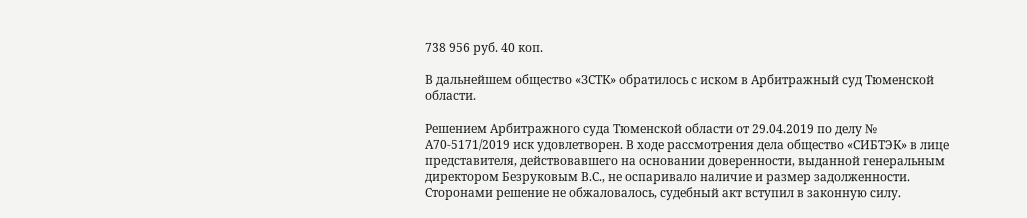738 956 руб. 40 коп.

В дальнейшем общество «ЗСТК» обратилось с иском в Арбитражный суд Тюменской области.

Решением Арбитражного суда Тюменской области от 29.04.2019 по делу № А70-5171/2019 иск удовлетворен. В ходе рассмотрения дела общество «СИБТЭК» в лице представителя, действовавшего на основании доверенности, выданной генеральным директором Безруковым В.С., не оспаривало наличие и размер задолженности. Сторонами решение не обжаловалось, судебный акт вступил в законную силу.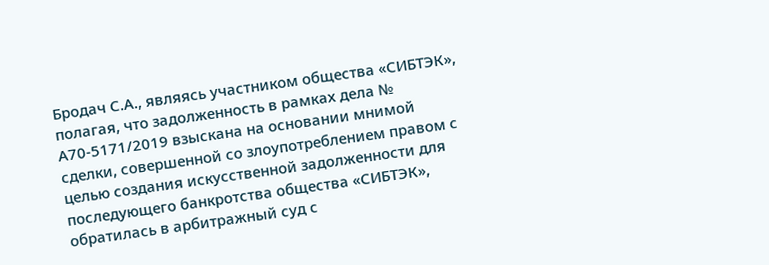Бродач С.А., являясь участником общества «СИБТЭК», полагая, что задолженность в рамках дела № А70-5171/2019 взыскана на основании мнимой сделки, совершенной со злоупотреблением правом с целью создания искусственной задолженности для последующего банкротства общества «СИБТЭК», обратилась в арбитражный суд с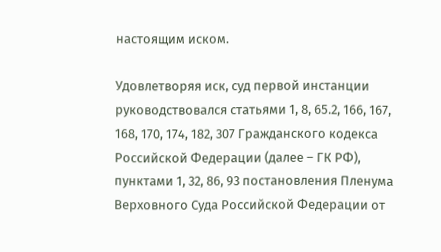настоящим иском.

Удовлетворяя иск, суд первой инстанции руководствовался статьями 1, 8, 65.2, 166, 167, 168, 170, 174, 182, 307 Гражданского кодекса Российской Федерации (далее – ГК РФ), пунктами 1, 32, 86, 93 постановления Пленума Верховного Суда Российской Федерации от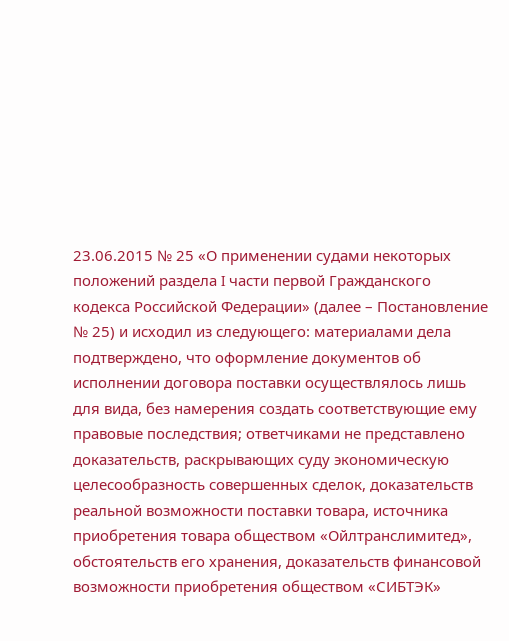23.06.2015 № 25 «О применении судами некоторых положений раздела I части первой Гражданского кодекса Российской Федерации» (далее – Постановление № 25) и исходил из следующего: материалами дела подтверждено, что оформление документов об исполнении договора поставки осуществлялось лишь для вида, без намерения создать соответствующие ему правовые последствия; ответчиками не представлено доказательств, раскрывающих суду экономическую целесообразность совершенных сделок, доказательств реальной возможности поставки товара, источника приобретения товара обществом «Ойлтранслимитед», обстоятельств его хранения, доказательств финансовой возможности приобретения обществом «СИБТЭК»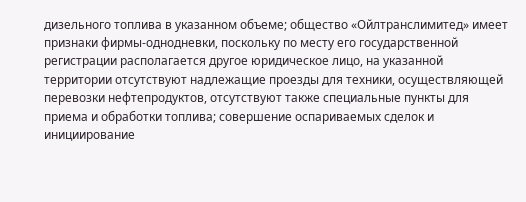дизельного топлива в указанном объеме; общество «Ойлтранслимитед» имеет признаки фирмы-однодневки, поскольку по месту его государственной регистрации располагается другое юридическое лицо, на указанной территории отсутствуют надлежащие проезды для техники, осуществляющей перевозки нефтепродуктов, отсутствуют также специальные пункты для приема и обработки топлива; совершение оспариваемых сделок и инициирование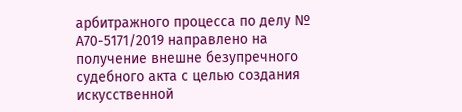арбитражного процесса по делу № А70-5171/2019 направлено на получение внешне безупречного судебного акта с целью создания искусственной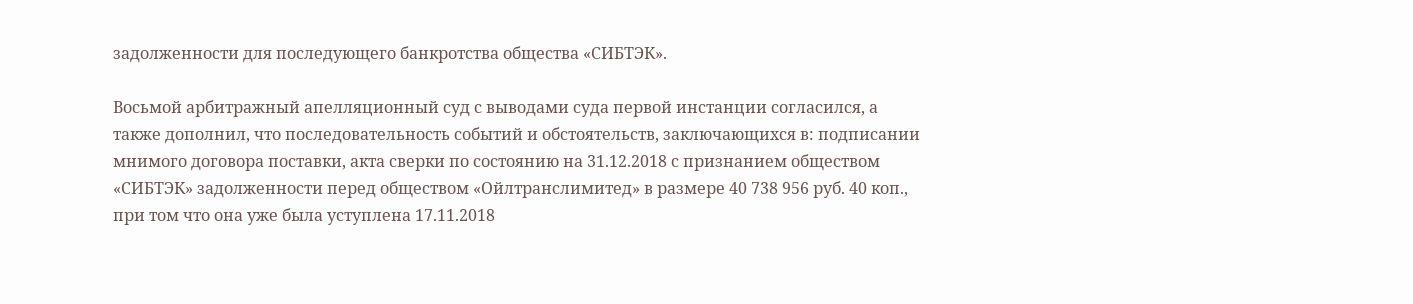задолженности для последующего банкротства общества «СИБТЭК».

Восьмой арбитражный апелляционный суд с выводами суда первой инстанции согласился, а также дополнил, что последовательность событий и обстоятельств, заключающихся в: подписании мнимого договора поставки, акта сверки по состоянию на 31.12.2018 с признанием обществом «СИБТЭК» задолженности перед обществом «Ойлтранслимитед» в размере 40 738 956 руб. 40 коп., при том что она уже была уступлена 17.11.2018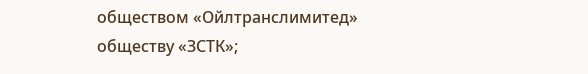обществом «Ойлтранслимитед» обществу «ЗСТК»;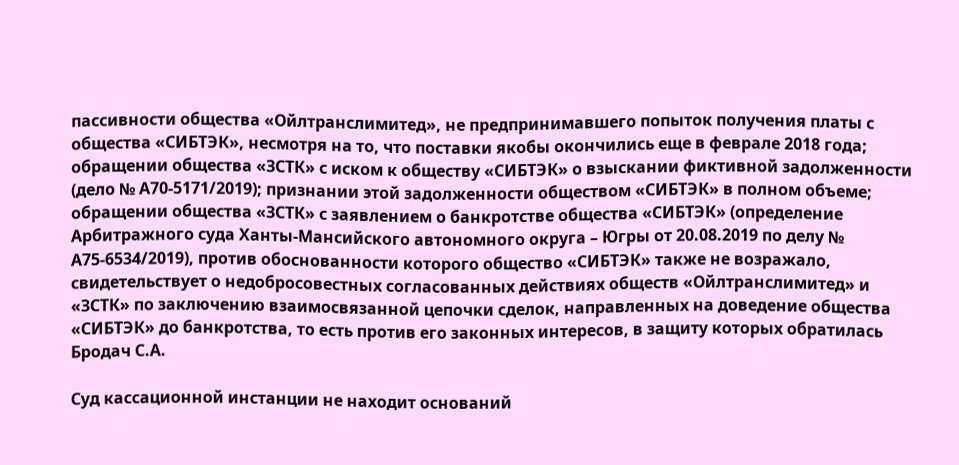пассивности общества «Ойлтранслимитед», не предпринимавшего попыток получения платы с общества «СИБТЭК», несмотря на то, что поставки якобы окончились еще в феврале 2018 года; обращении общества «ЗСТК» с иском к обществу «СИБТЭК» о взыскании фиктивной задолженности (дело № А70-5171/2019); признании этой задолженности обществом «СИБТЭК» в полном объеме; обращении общества «ЗСТК» с заявлением о банкротстве общества «СИБТЭК» (определение Арбитражного суда Ханты-Мансийского автономного округа – Югры от 20.08.2019 по делу № А75-6534/2019), против обоснованности которого общество «СИБТЭК» также не возражало, свидетельствует о недобросовестных согласованных действиях обществ «Ойлтранслимитед» и «ЗСТК» по заключению взаимосвязанной цепочки сделок, направленных на доведение общества «СИБТЭК» до банкротства, то есть против его законных интересов, в защиту которых обратилась Бродач С.А.

Суд кассационной инстанции не находит оснований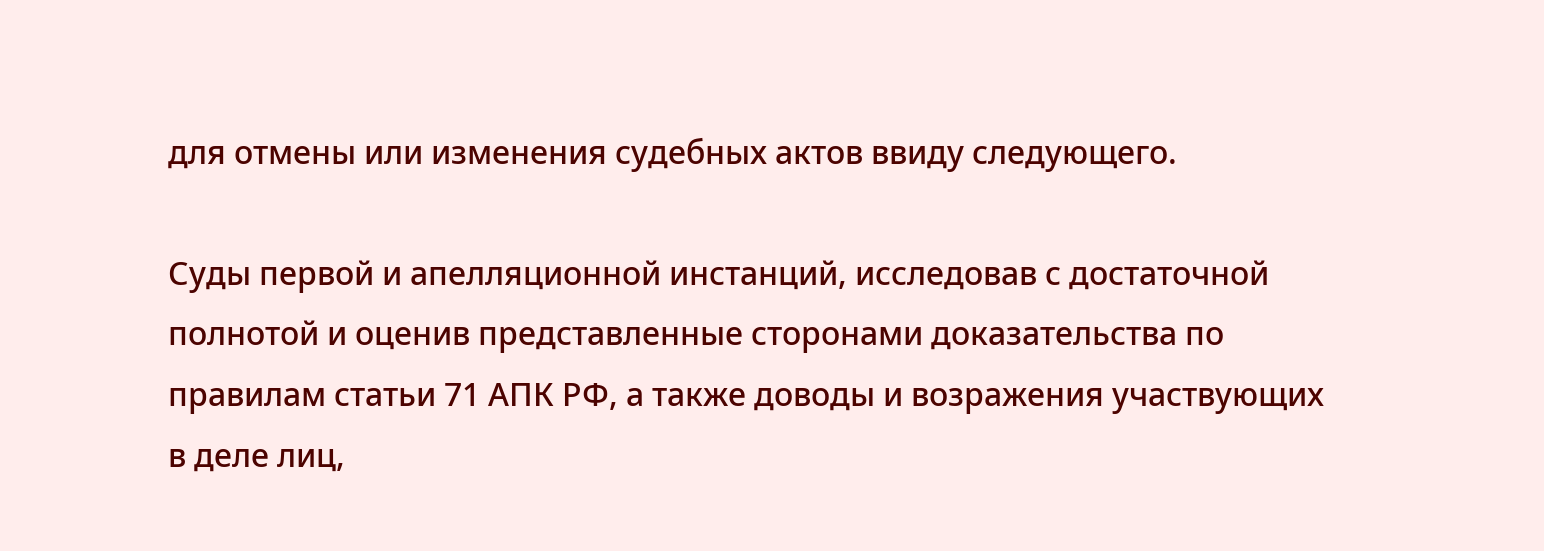для отмены или изменения судебных актов ввиду следующего.

Суды первой и апелляционной инстанций, исследовав с достаточной полнотой и оценив представленные сторонами доказательства по правилам статьи 71 АПК РФ, а также доводы и возражения участвующих в деле лиц,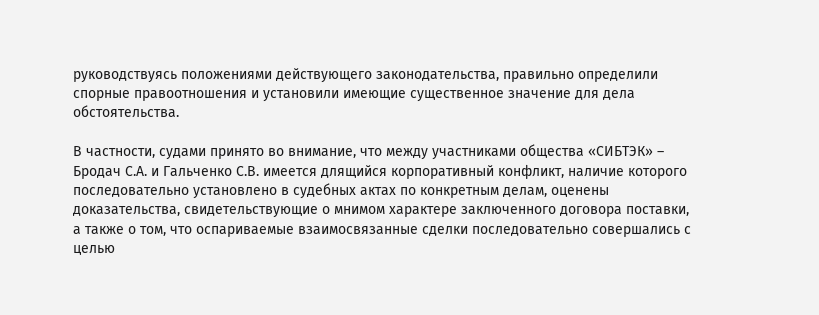руководствуясь положениями действующего законодательства, правильно определили спорные правоотношения и установили имеющие существенное значение для дела обстоятельства.

В частности, судами принято во внимание, что между участниками общества «СИБТЭК» – Бродач С.А. и Гальченко С.В. имеется длящийся корпоративный конфликт, наличие которого последовательно установлено в судебных актах по конкретным делам, оценены доказательства, свидетельствующие о мнимом характере заключенного договора поставки, а также о том, что оспариваемые взаимосвязанные сделки последовательно совершались с целью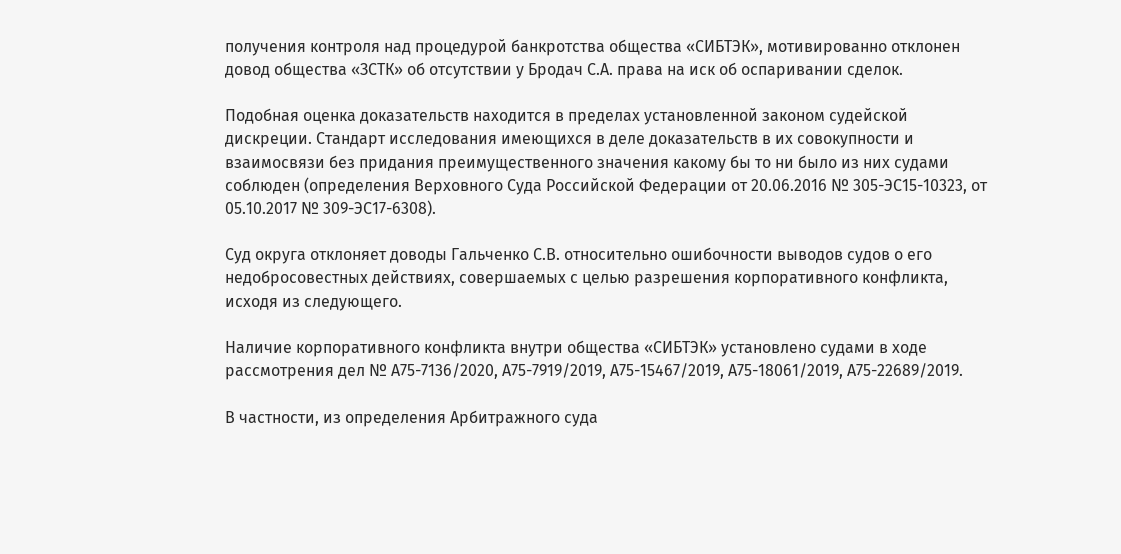получения контроля над процедурой банкротства общества «СИБТЭК», мотивированно отклонен довод общества «ЗСТК» об отсутствии у Бродач С.А. права на иск об оспаривании сделок.

Подобная оценка доказательств находится в пределах установленной законом судейской дискреции. Стандарт исследования имеющихся в деле доказательств в их совокупности и взаимосвязи без придания преимущественного значения какому бы то ни было из них судами соблюден (определения Верховного Суда Российской Федерации от 20.06.2016 № 305-ЭС15-10323, от 05.10.2017 № 309-ЭС17-6308).

Суд округа отклоняет доводы Гальченко С.В. относительно ошибочности выводов судов о его недобросовестных действиях, совершаемых с целью разрешения корпоративного конфликта, исходя из следующего.

Наличие корпоративного конфликта внутри общества «СИБТЭК» установлено судами в ходе рассмотрения дел № А75-7136/2020, А75-7919/2019, А75-15467/2019, А75-18061/2019, А75-22689/2019.

В частности, из определения Арбитражного суда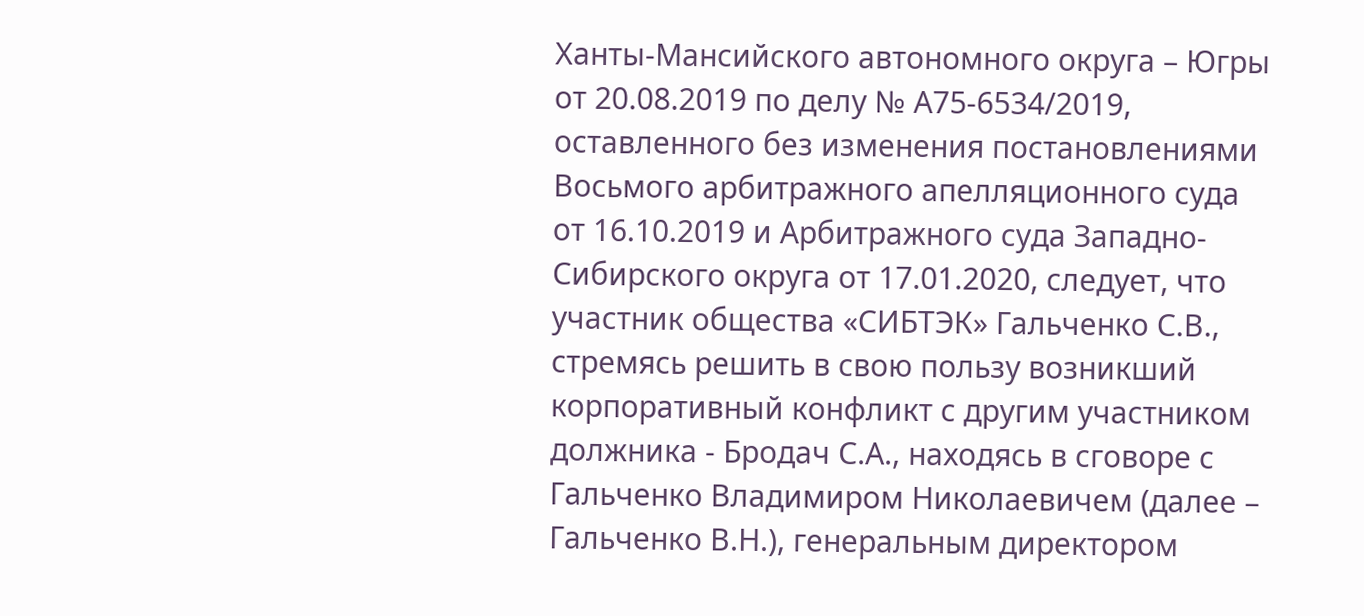Ханты-Мансийского автономного округа – Югры от 20.08.2019 по делу № А75-6534/2019, оставленного без изменения постановлениями Восьмого арбитражного апелляционного суда от 16.10.2019 и Арбитражного суда Западно-Сибирского округа от 17.01.2020, следует, что участник общества «СИБТЭК» Гальченко С.В., стремясь решить в свою пользу возникший корпоративный конфликт с другим участником должника - Бродач С.А., находясь в сговоре с Гальченко Владимиром Николаевичем (далее – Гальченко В.Н.), генеральным директором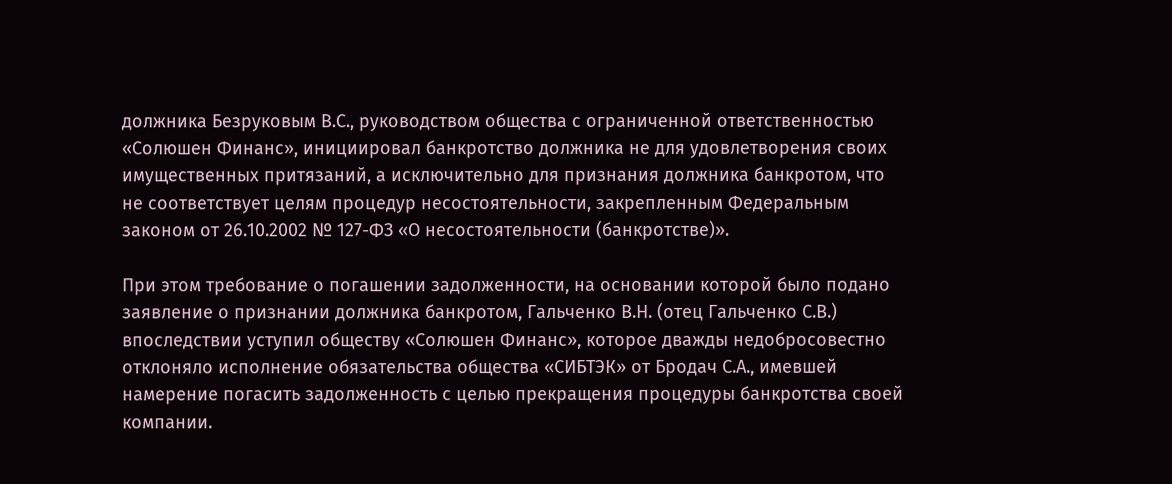должника Безруковым В.С., руководством общества с ограниченной ответственностью «Солюшен Финанс», инициировал банкротство должника не для удовлетворения своих имущественных притязаний, а исключительно для признания должника банкротом, что не соответствует целям процедур несостоятельности, закрепленным Федеральным законом от 26.10.2002 № 127-ФЗ «О несостоятельности (банкротстве)».

При этом требование о погашении задолженности, на основании которой было подано заявление о признании должника банкротом, Гальченко В.Н. (отец Гальченко С.В.) впоследствии уступил обществу «Солюшен Финанс», которое дважды недобросовестно отклоняло исполнение обязательства общества «СИБТЭК» от Бродач С.А., имевшей намерение погасить задолженность с целью прекращения процедуры банкротства своей компании.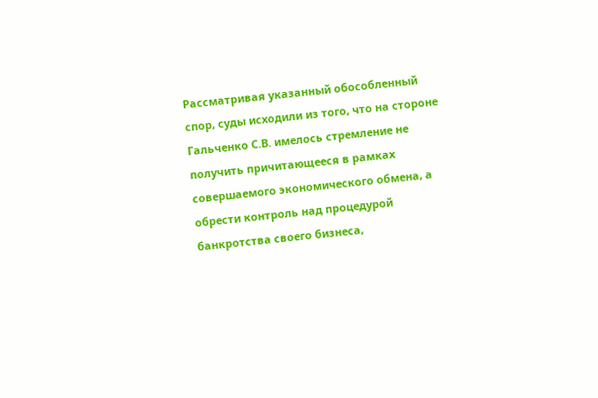Рассматривая указанный обособленный спор, суды исходили из того, что на стороне Гальченко С.В. имелось стремление не получить причитающееся в рамках совершаемого экономического обмена, а обрести контроль над процедурой банкротства своего бизнеса,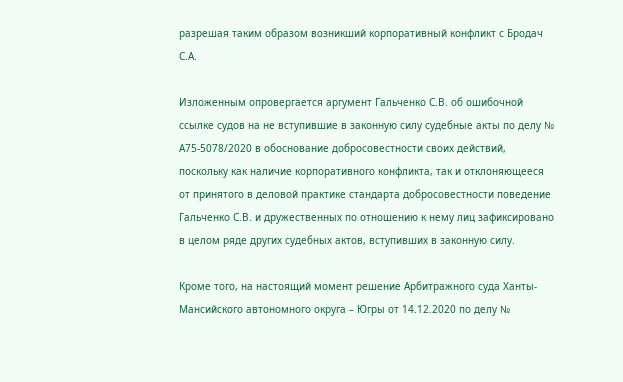разрешая таким образом возникший корпоративный конфликт с Бродач С.А.

Изложенным опровергается аргумент Гальченко С.В. об ошибочной ссылке судов на не вступившие в законную силу судебные акты по делу № А75-5078/2020 в обоснование добросовестности своих действий, поскольку как наличие корпоративного конфликта, так и отклоняющееся от принятого в деловой практике стандарта добросовестности поведение Гальченко С.В. и дружественных по отношению к нему лиц зафиксировано в целом ряде других судебных актов, вступивших в законную силу.

Кроме того, на настоящий момент решение Арбитражного суда Ханты-Мансийского автономного округа – Югры от 14.12.2020 по делу №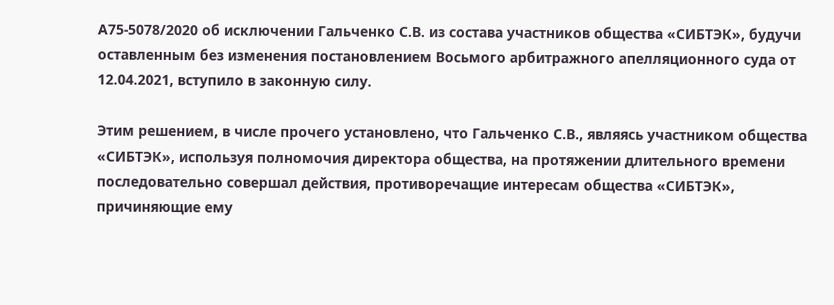А75-5078/2020 об исключении Гальченко С.В. из состава участников общества «СИБТЭК», будучи оставленным без изменения постановлением Восьмого арбитражного апелляционного суда от 12.04.2021, вступило в законную силу.

Этим решением, в числе прочего установлено, что Гальченко С.В., являясь участником общества «СИБТЭК», используя полномочия директора общества, на протяжении длительного времени последовательно совершал действия, противоречащие интересам общества «СИБТЭК», причиняющие ему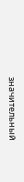значительный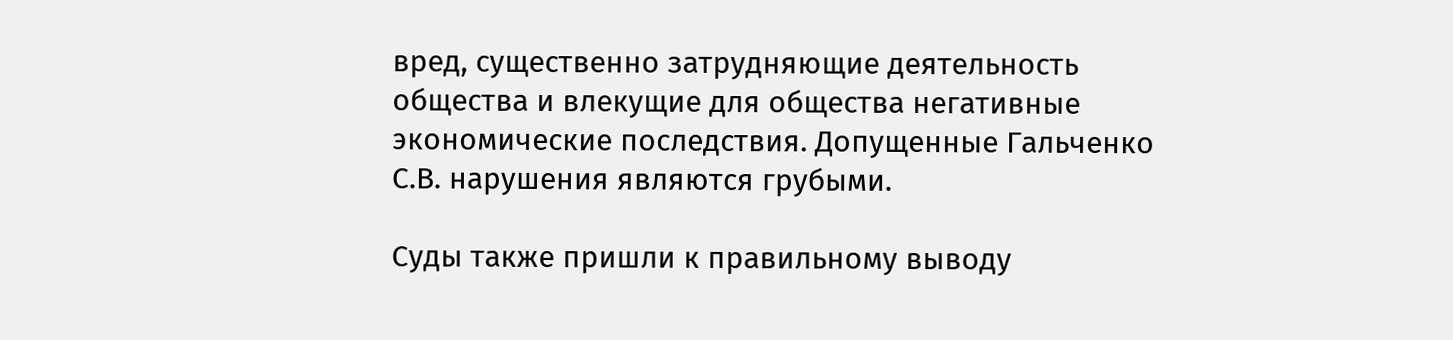вред, существенно затрудняющие деятельность общества и влекущие для общества негативные экономические последствия. Допущенные Гальченко С.В. нарушения являются грубыми.

Суды также пришли к правильному выводу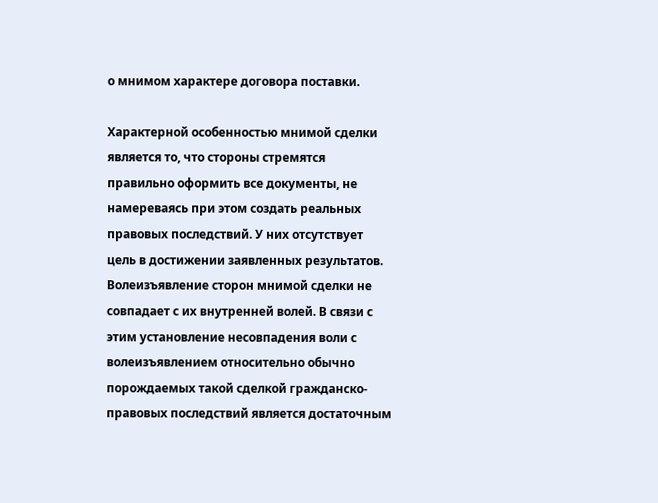о мнимом характере договора поставки.

Характерной особенностью мнимой сделки является то, что стороны стремятся правильно оформить все документы, не намереваясь при этом создать реальных правовых последствий. У них отсутствует цель в достижении заявленных результатов. Волеизъявление сторон мнимой сделки не совпадает с их внутренней волей. В связи с этим установление несовпадения воли с волеизъявлением относительно обычно порождаемых такой сделкой гражданско-правовых последствий является достаточным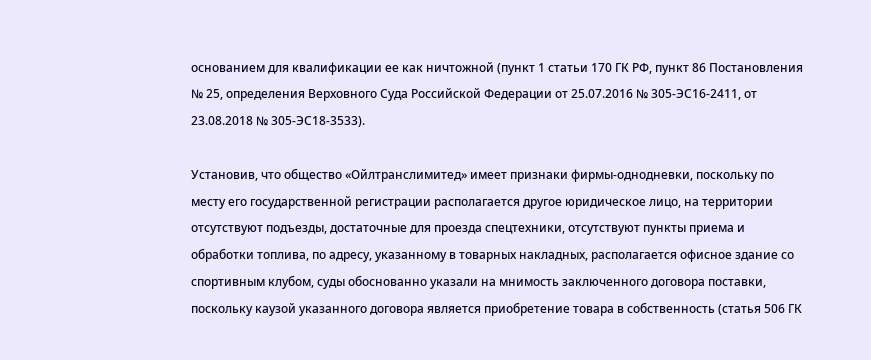основанием для квалификации ее как ничтожной (пункт 1 статьи 170 ГК РФ, пункт 86 Постановления № 25, определения Верховного Суда Российской Федерации от 25.07.2016 № 305-ЭС16-2411, от 23.08.2018 № 305-ЭС18-3533).

Установив, что общество «Ойлтранслимитед» имеет признаки фирмы-однодневки, поскольку по месту его государственной регистрации располагается другое юридическое лицо, на территории отсутствуют подъезды, достаточные для проезда спецтехники, отсутствуют пункты приема и обработки топлива, по адресу, указанному в товарных накладных, располагается офисное здание со спортивным клубом, суды обоснованно указали на мнимость заключенного договора поставки, поскольку каузой указанного договора является приобретение товара в собственность (статья 506 ГК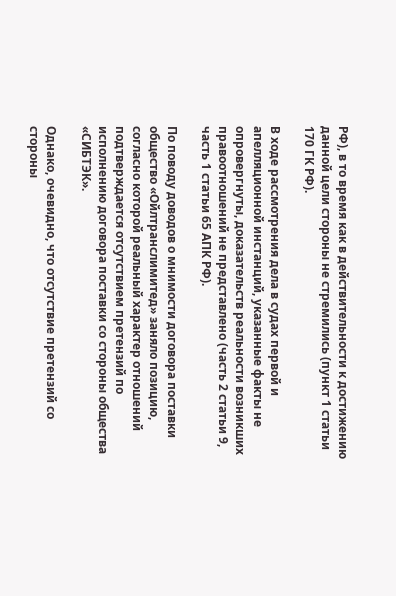РФ), в то время как в действительности к достижению данной цели стороны не стремились (пункт 1 статьи 170 ГК РФ).

В ходе рассмотрения дела в судах первой и апелляционной инстанций, указанные факты не опровергнуты, доказательств реальности возникших правоотношений не представлено (часть 2 статьи 9, часть 1 статьи 65 АПК РФ).

По поводу доводов о мнимости договора поставки общество «Ойлтранслимитед» заняло позицию, согласно которой реальный характер отношений подтверждается отсутствием претензий по исполнению договора поставки со стороны общества «СИБТЭК».

Однако, очевидно, что отсутствие претензий со стороны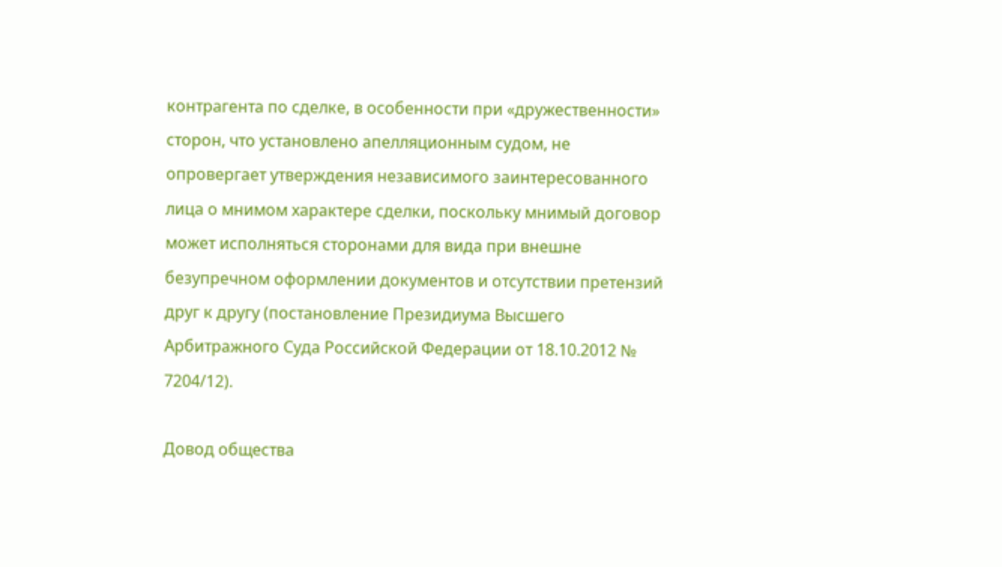контрагента по сделке, в особенности при «дружественности» сторон, что установлено апелляционным судом, не опровергает утверждения независимого заинтересованного лица о мнимом характере сделки, поскольку мнимый договор может исполняться сторонами для вида при внешне безупречном оформлении документов и отсутствии претензий друг к другу (постановление Президиума Высшего Арбитражного Суда Российской Федерации от 18.10.2012 № 7204/12).

Довод общества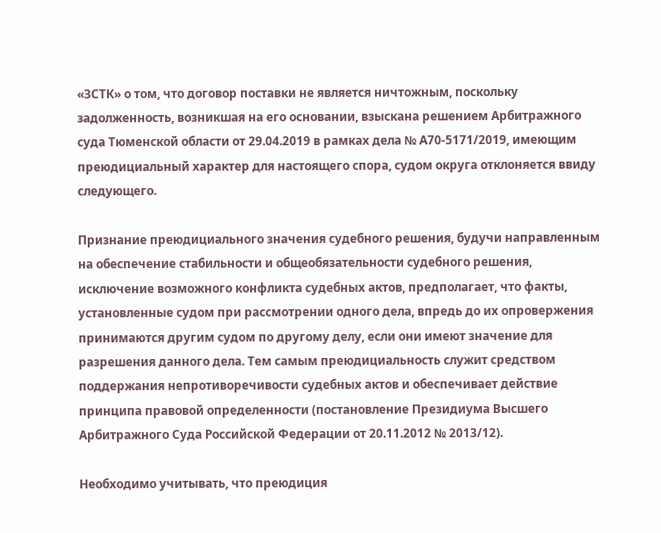«ЗСТК» о том, что договор поставки не является ничтожным, поскольку задолженность, возникшая на его основании, взыскана решением Арбитражного суда Тюменской области от 29.04.2019 в рамках дела № А70-5171/2019, имеющим преюдициальный характер для настоящего спора, судом округа отклоняется ввиду следующего.

Признание преюдициального значения судебного решения, будучи направленным на обеспечение стабильности и общеобязательности судебного решения, исключение возможного конфликта судебных актов, предполагает, что факты, установленные судом при рассмотрении одного дела, впредь до их опровержения принимаются другим судом по другому делу, если они имеют значение для разрешения данного дела. Тем самым преюдициальность служит средством поддержания непротиворечивости судебных актов и обеспечивает действие принципа правовой определенности (постановление Президиума Высшего Арбитражного Суда Российской Федерации от 20.11.2012 № 2013/12).

Необходимо учитывать, что преюдиция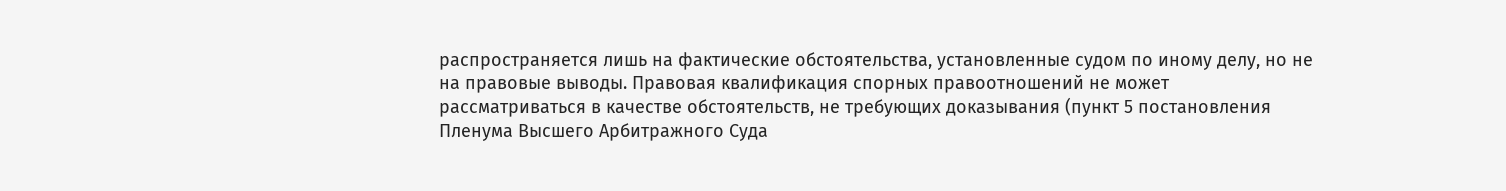распространяется лишь на фактические обстоятельства, установленные судом по иному делу, но не на правовые выводы. Правовая квалификация спорных правоотношений не может рассматриваться в качестве обстоятельств, не требующих доказывания (пункт 5 постановления Пленума Высшего Арбитражного Суда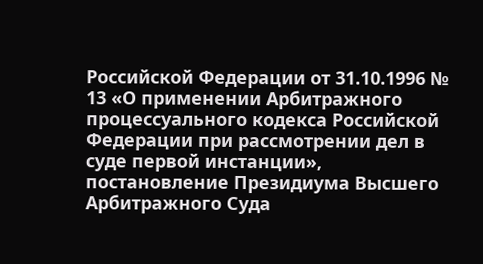Российской Федерации от 31.10.1996 № 13 «О применении Арбитражного процессуального кодекса Российской Федерации при рассмотрении дел в суде первой инстанции», постановление Президиума Высшего Арбитражного Суда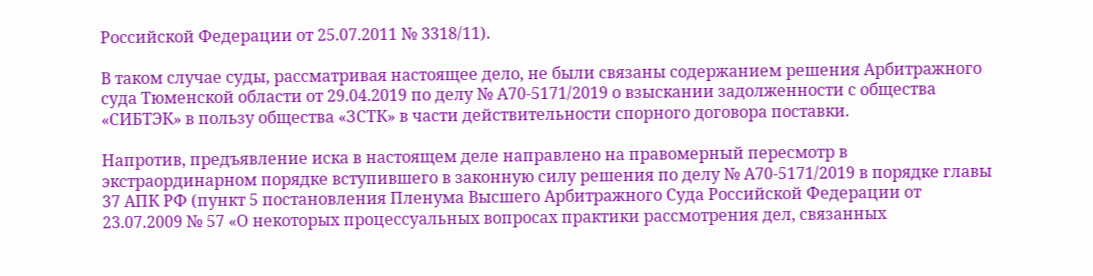Российской Федерации от 25.07.2011 № 3318/11).

В таком случае суды, рассматривая настоящее дело, не были связаны содержанием решения Арбитражного суда Тюменской области от 29.04.2019 по делу № А70-5171/2019 о взыскании задолженности с общества «СИБТЭК» в пользу общества «ЗСТК» в части действительности спорного договора поставки.

Напротив, предъявление иска в настоящем деле направлено на правомерный пересмотр в экстраординарном порядке вступившего в законную силу решения по делу № А70-5171/2019 в порядке главы 37 АПК РФ (пункт 5 постановления Пленума Высшего Арбитражного Суда Российской Федерации от 23.07.2009 № 57 «О некоторых процессуальных вопросах практики рассмотрения дел, связанных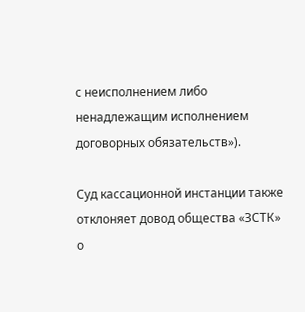с неисполнением либо ненадлежащим исполнением договорных обязательств»).

Суд кассационной инстанции также отклоняет довод общества «ЗСТК» о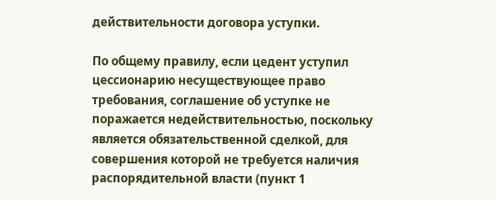действительности договора уступки.

По общему правилу, если цедент уступил цессионарию несуществующее право требования, соглашение об уступке не поражается недействительностью, поскольку является обязательственной сделкой, для совершения которой не требуется наличия распорядительной власти (пункт 1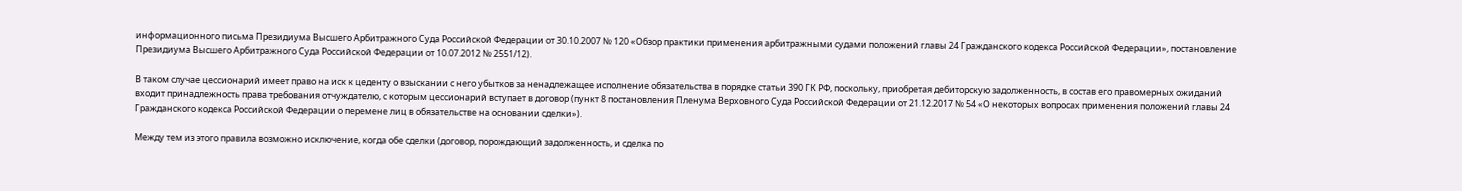информационного письма Президиума Высшего Арбитражного Суда Российской Федерации от 30.10.2007 № 120 «Обзор практики применения арбитражными судами положений главы 24 Гражданского кодекса Российской Федерации», постановление Президиума Высшего Арбитражного Суда Российской Федерации от 10.07.2012 № 2551/12).

В таком случае цессионарий имеет право на иск к цеденту о взыскании с него убытков за ненадлежащее исполнение обязательства в порядке статьи 390 ГК РФ, поскольку, приобретая дебиторскую задолженность, в состав его правомерных ожиданий входит принадлежность права требования отчуждателю, с которым цессионарий вступает в договор (пункт 8 постановления Пленума Верховного Суда Российской Федерации от 21.12.2017 № 54 «О некоторых вопросах применения положений главы 24 Гражданского кодекса Российской Федерации о перемене лиц в обязательстве на основании сделки»).

Между тем из этого правила возможно исключение, когда обе сделки (договор, порождающий задолженность, и сделка по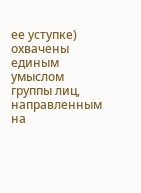ее уступке) охвачены единым умыслом группы лиц, направленным на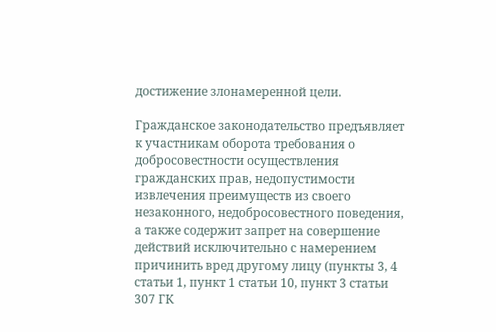достижение злонамеренной цели.

Гражданское законодательство предъявляет к участникам оборота требования о добросовестности осуществления гражданских прав, недопустимости извлечения преимуществ из своего незаконного, недобросовестного поведения, а также содержит запрет на совершение действий исключительно с намерением причинить вред другому лицу (пункты 3, 4 статьи 1, пункт 1 статьи 10, пункт 3 статьи 307 ГК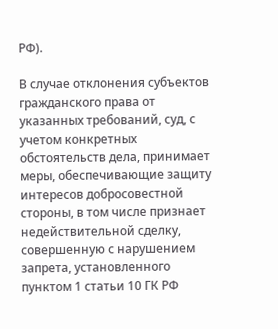РФ).

В случае отклонения субъектов гражданского права от указанных требований, суд, с учетом конкретных обстоятельств дела, принимает меры, обеспечивающие защиту интересов добросовестной стороны, в том числе признает недействительной сделку, совершенную с нарушением запрета, установленного пунктом 1 статьи 10 ГК РФ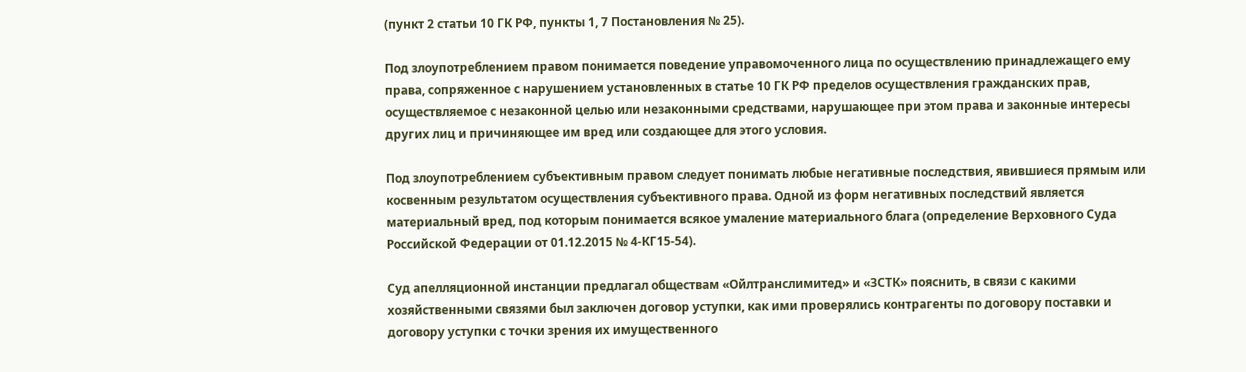(пункт 2 статьи 10 ГК РФ, пункты 1, 7 Постановления № 25).

Под злоупотреблением правом понимается поведение управомоченного лица по осуществлению принадлежащего ему права, сопряженное с нарушением установленных в статье 10 ГК РФ пределов осуществления гражданских прав, осуществляемое с незаконной целью или незаконными средствами, нарушающее при этом права и законные интересы других лиц и причиняющее им вред или создающее для этого условия.

Под злоупотреблением субъективным правом следует понимать любые негативные последствия, явившиеся прямым или косвенным результатом осуществления субъективного права. Одной из форм негативных последствий является материальный вред, под которым понимается всякое умаление материального блага (определение Верховного Суда Российской Федерации от 01.12.2015 № 4-КГ15-54).

Суд апелляционной инстанции предлагал обществам «Ойлтранслимитед» и «ЗСТК» пояснить, в связи с какими хозяйственными связями был заключен договор уступки, как ими проверялись контрагенты по договору поставки и договору уступки с точки зрения их имущественного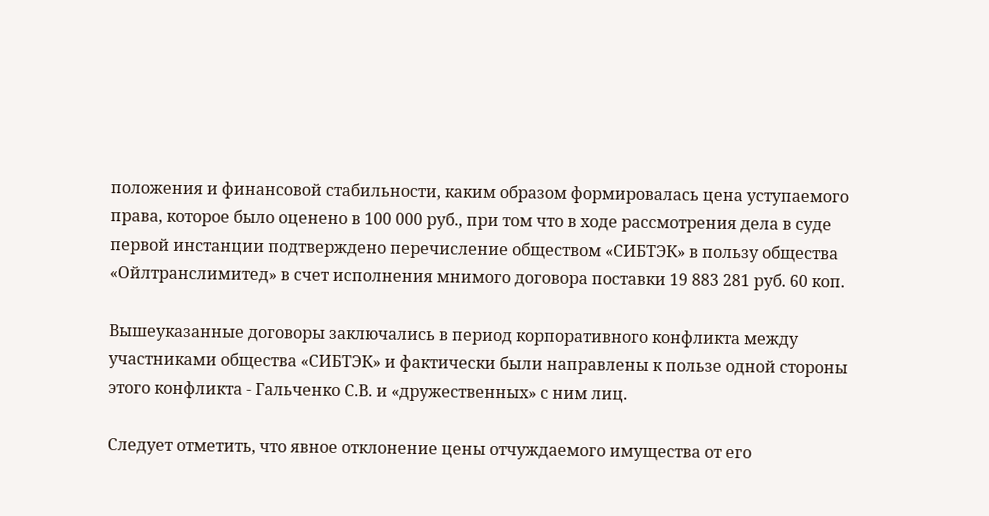положения и финансовой стабильности, каким образом формировалась цена уступаемого права, которое было оценено в 100 000 руб., при том что в ходе рассмотрения дела в суде первой инстанции подтверждено перечисление обществом «СИБТЭК» в пользу общества «Ойлтранслимитед» в счет исполнения мнимого договора поставки 19 883 281 руб. 60 коп.

Вышеуказанные договоры заключались в период корпоративного конфликта между участниками общества «СИБТЭК» и фактически были направлены к пользе одной стороны этого конфликта - Гальченко С.В. и «дружественных» с ним лиц.

Следует отметить, что явное отклонение цены отчуждаемого имущества от его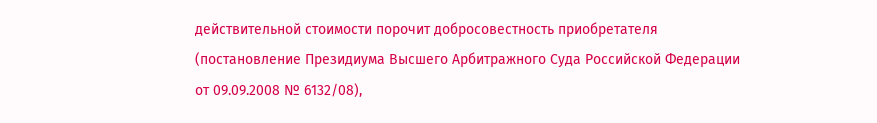действительной стоимости порочит добросовестность приобретателя (постановление Президиума Высшего Арбитражного Суда Российской Федерации от 09.09.2008 № 6132/08),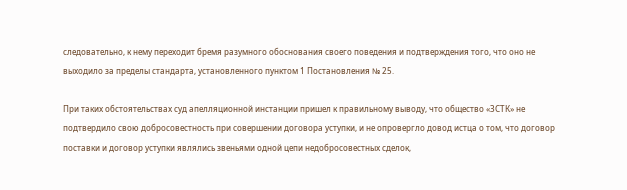следовательно, к нему переходит бремя разумного обоснования своего поведения и подтверждения того, что оно не выходило за пределы стандарта, установленного пунктом 1 Постановления № 25.

При таких обстоятельствах суд апелляционной инстанции пришел к правильному выводу, что общество «ЗСТК» не подтвердило свою добросовестность при совершении договора уступки, и не опровергло довод истца о том, что договор поставки и договор уступки являлись звеньями одной цепи недобросовестных сделок,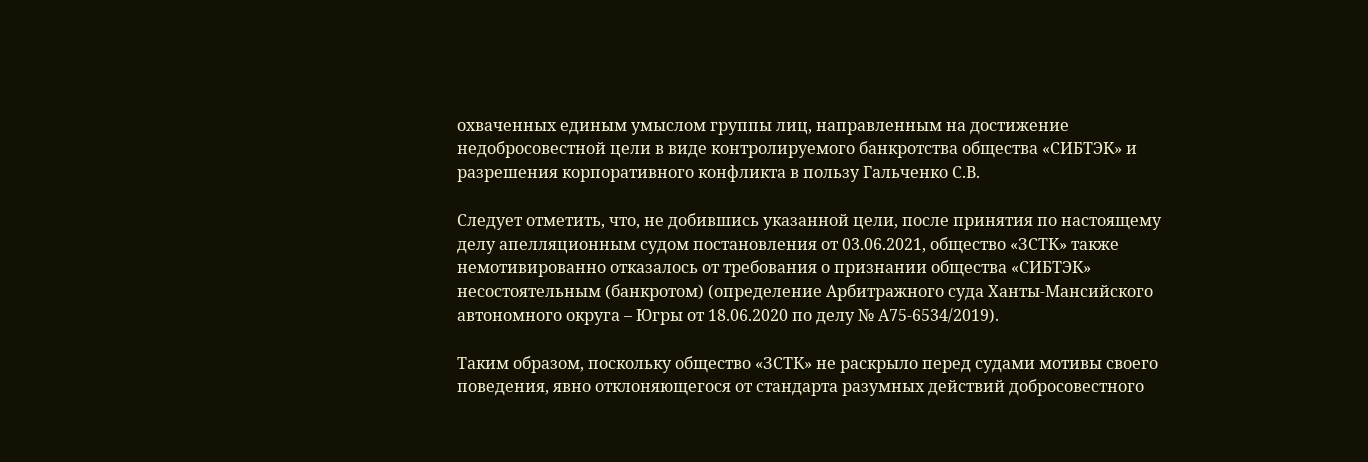охваченных единым умыслом группы лиц, направленным на достижение недобросовестной цели в виде контролируемого банкротства общества «СИБТЭК» и разрешения корпоративного конфликта в пользу Гальченко С.В.

Следует отметить, что, не добившись указанной цели, после принятия по настоящему делу апелляционным судом постановления от 03.06.2021, общество «ЗСТК» также немотивированно отказалось от требования о признании общества «СИБТЭК» несостоятельным (банкротом) (определение Арбитражного суда Ханты-Мансийского автономного округа – Югры от 18.06.2020 по делу № А75-6534/2019).

Таким образом, поскольку общество «ЗСТК» не раскрыло перед судами мотивы своего поведения, явно отклоняющегося от стандарта разумных действий добросовестного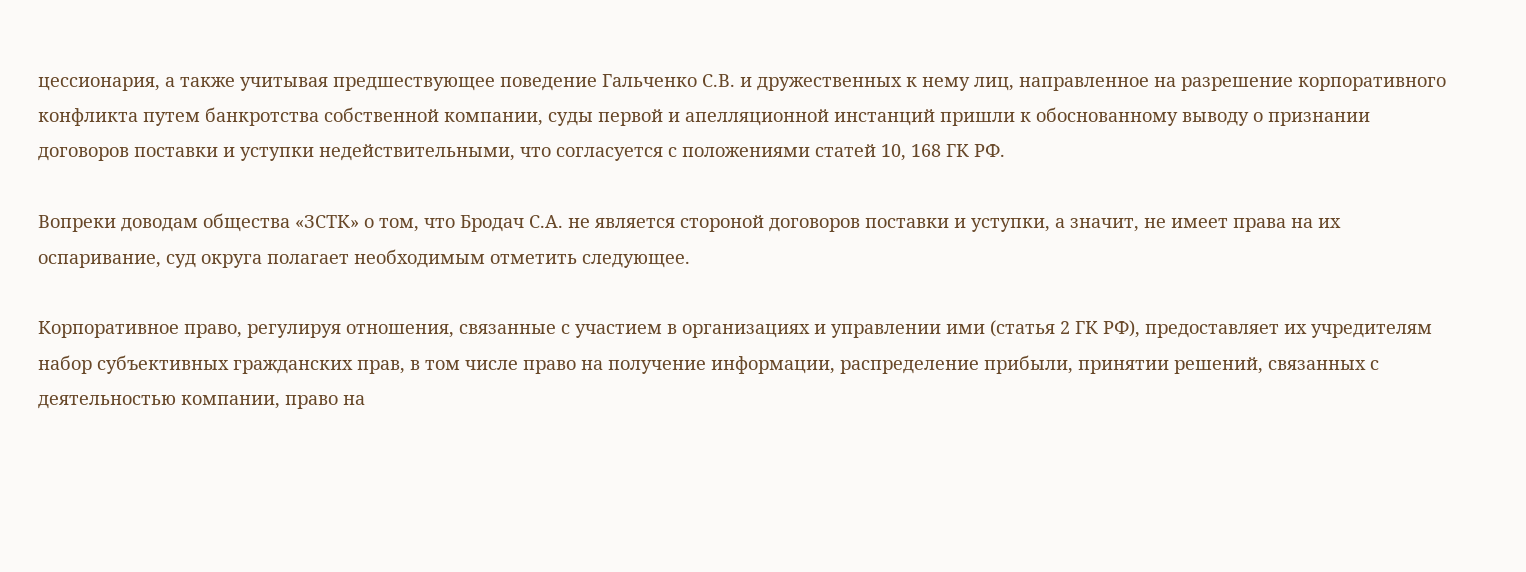цессионария, а также учитывая предшествующее поведение Гальченко С.В. и дружественных к нему лиц, направленное на разрешение корпоративного конфликта путем банкротства собственной компании, суды первой и апелляционной инстанций пришли к обоснованному выводу о признании договоров поставки и уступки недействительными, что согласуется с положениями статей 10, 168 ГК РФ.

Вопреки доводам общества «ЗСТК» о том, что Бродач С.А. не является стороной договоров поставки и уступки, а значит, не имеет права на их оспаривание, суд округа полагает необходимым отметить следующее.

Корпоративное право, регулируя отношения, связанные с участием в организациях и управлении ими (статья 2 ГК РФ), предоставляет их учредителям набор субъективных гражданских прав, в том числе право на получение информации, распределение прибыли, принятии решений, связанных с деятельностью компании, право на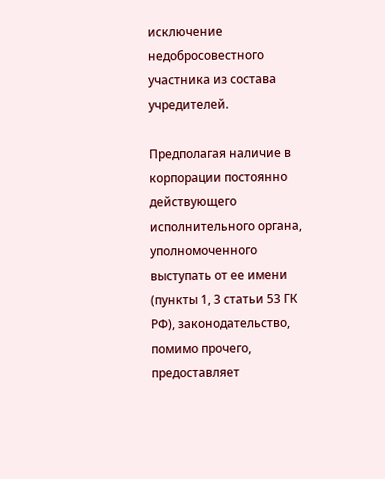исключение недобросовестного участника из состава учредителей.

Предполагая наличие в корпорации постоянно действующего исполнительного органа, уполномоченного выступать от ее имени (пункты 1, 3 статьи 53 ГК РФ), законодательство, помимо прочего, предоставляет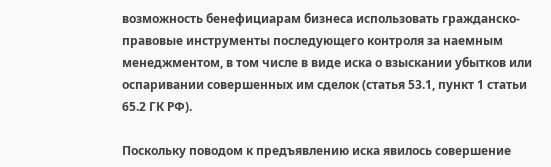возможность бенефициарам бизнеса использовать гражданско-правовые инструменты последующего контроля за наемным менеджментом, в том числе в виде иска о взыскании убытков или оспаривании совершенных им сделок (статья 53.1, пункт 1 статьи 65.2 ГК РФ).

Поскольку поводом к предъявлению иска явилось совершение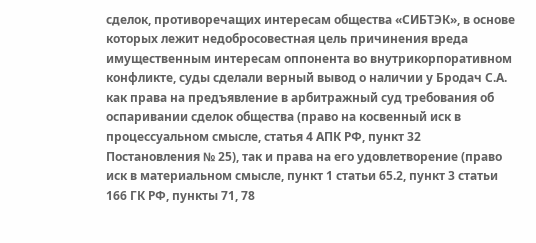сделок, противоречащих интересам общества «СИБТЭК», в основе которых лежит недобросовестная цель причинения вреда имущественным интересам оппонента во внутрикорпоративном конфликте, суды сделали верный вывод о наличии у Бродач С.А. как права на предъявление в арбитражный суд требования об оспаривании сделок общества (право на косвенный иск в процессуальном смысле, статья 4 АПК РФ, пункт 32 Постановления № 25), так и права на его удовлетворение (право иск в материальном смысле, пункт 1 статьи 65.2, пункт 3 статьи 166 ГК РФ, пункты 71, 78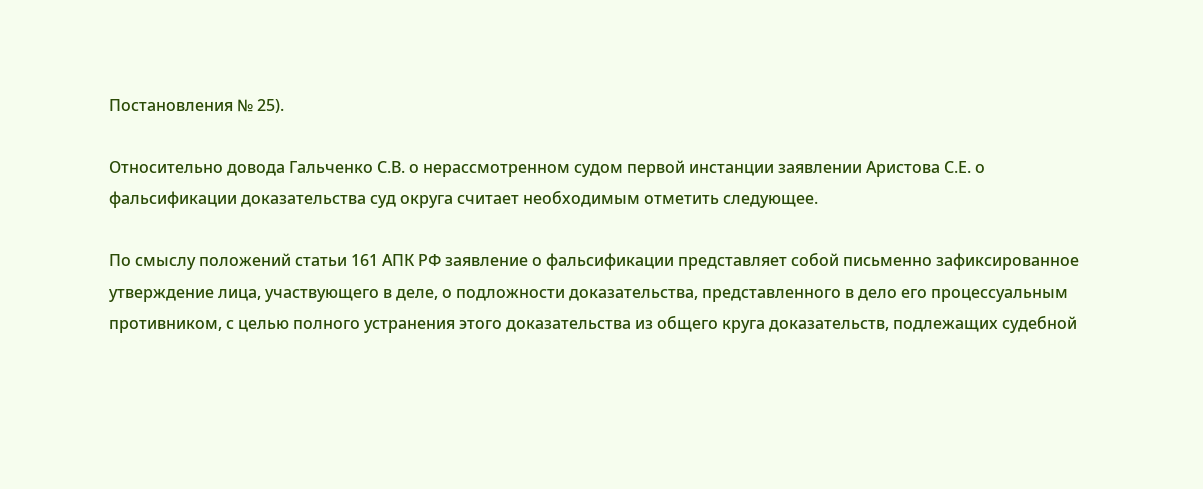Постановления № 25).

Относительно довода Гальченко С.В. о нерассмотренном судом первой инстанции заявлении Аристова С.Е. о фальсификации доказательства суд округа считает необходимым отметить следующее.

По смыслу положений статьи 161 АПК РФ заявление о фальсификации представляет собой письменно зафиксированное утверждение лица, участвующего в деле, о подложности доказательства, представленного в дело его процессуальным противником, с целью полного устранения этого доказательства из общего круга доказательств, подлежащих судебной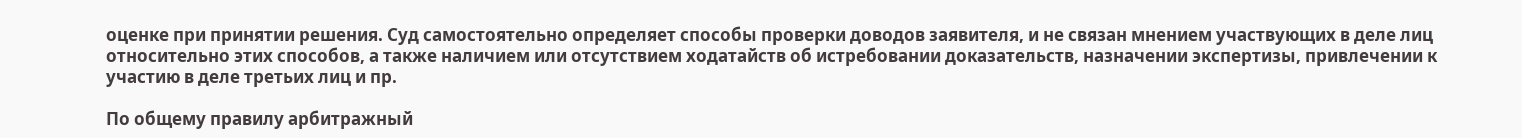оценке при принятии решения. Суд самостоятельно определяет способы проверки доводов заявителя, и не связан мнением участвующих в деле лиц относительно этих способов, а также наличием или отсутствием ходатайств об истребовании доказательств, назначении экспертизы, привлечении к участию в деле третьих лиц и пр.

По общему правилу арбитражный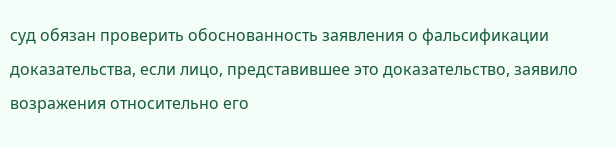суд обязан проверить обоснованность заявления о фальсификации доказательства, если лицо, представившее это доказательство, заявило возражения относительно его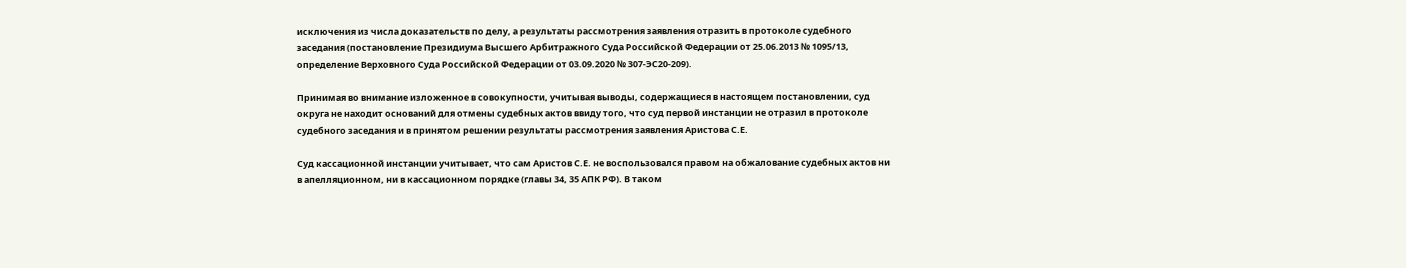исключения из числа доказательств по делу, а результаты рассмотрения заявления отразить в протоколе судебного заседания (постановление Президиума Высшего Арбитражного Суда Российской Федерации от 25.06.2013 № 1095/13, определение Верховного Суда Российской Федерации от 03.09.2020 № 307-ЭС20-209).

Принимая во внимание изложенное в совокупности, учитывая выводы, содержащиеся в настоящем постановлении, суд округа не находит оснований для отмены судебных актов ввиду того, что суд первой инстанции не отразил в протоколе судебного заседания и в принятом решении результаты рассмотрения заявления Аристова С.Е.

Суд кассационной инстанции учитывает, что сам Аристов С.Е. не воспользовался правом на обжалование судебных актов ни в апелляционном, ни в кассационном порядке (главы 34, 35 АПК РФ). В таком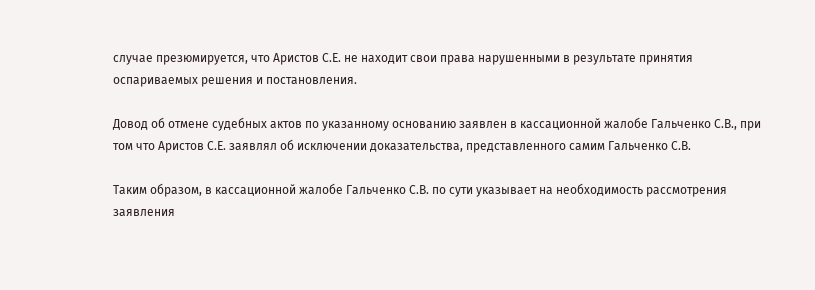случае презюмируется, что Аристов С.Е. не находит свои права нарушенными в результате принятия оспариваемых решения и постановления.

Довод об отмене судебных актов по указанному основанию заявлен в кассационной жалобе Гальченко С.В., при том что Аристов С.Е. заявлял об исключении доказательства, представленного самим Гальченко С.В.

Таким образом, в кассационной жалобе Гальченко С.В. по сути указывает на необходимость рассмотрения заявления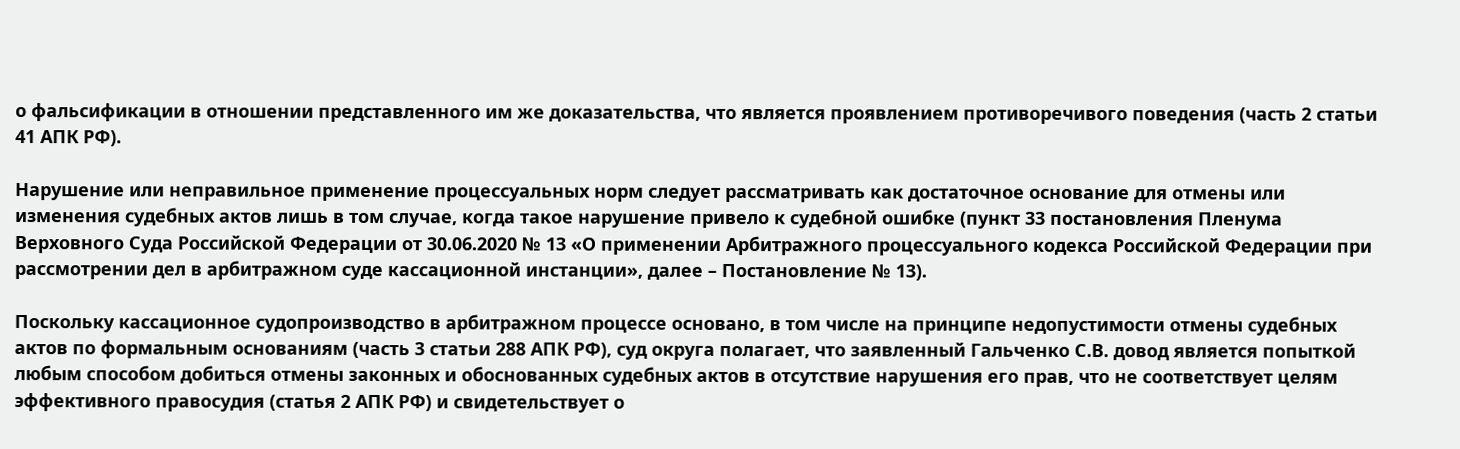о фальсификации в отношении представленного им же доказательства, что является проявлением противоречивого поведения (часть 2 статьи 41 АПК РФ).

Нарушение или неправильное применение процессуальных норм следует рассматривать как достаточное основание для отмены или изменения судебных актов лишь в том случае, когда такое нарушение привело к судебной ошибке (пункт 33 постановления Пленума Верховного Суда Российской Федерации от 30.06.2020 № 13 «О применении Арбитражного процессуального кодекса Российской Федерации при рассмотрении дел в арбитражном суде кассационной инстанции», далее – Постановление № 13).

Поскольку кассационное судопроизводство в арбитражном процессе основано, в том числе на принципе недопустимости отмены судебных актов по формальным основаниям (часть 3 статьи 288 АПК РФ), суд округа полагает, что заявленный Гальченко С.В. довод является попыткой любым способом добиться отмены законных и обоснованных судебных актов в отсутствие нарушения его прав, что не соответствует целям эффективного правосудия (статья 2 АПК РФ) и свидетельствует о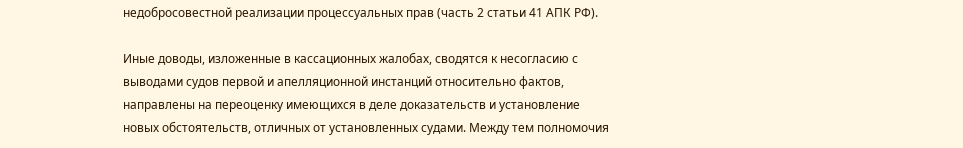недобросовестной реализации процессуальных прав (часть 2 статьи 41 АПК РФ).

Иные доводы, изложенные в кассационных жалобах, сводятся к несогласию с выводами судов первой и апелляционной инстанций относительно фактов, направлены на переоценку имеющихся в деле доказательств и установление новых обстоятельств, отличных от установленных судами. Между тем полномочия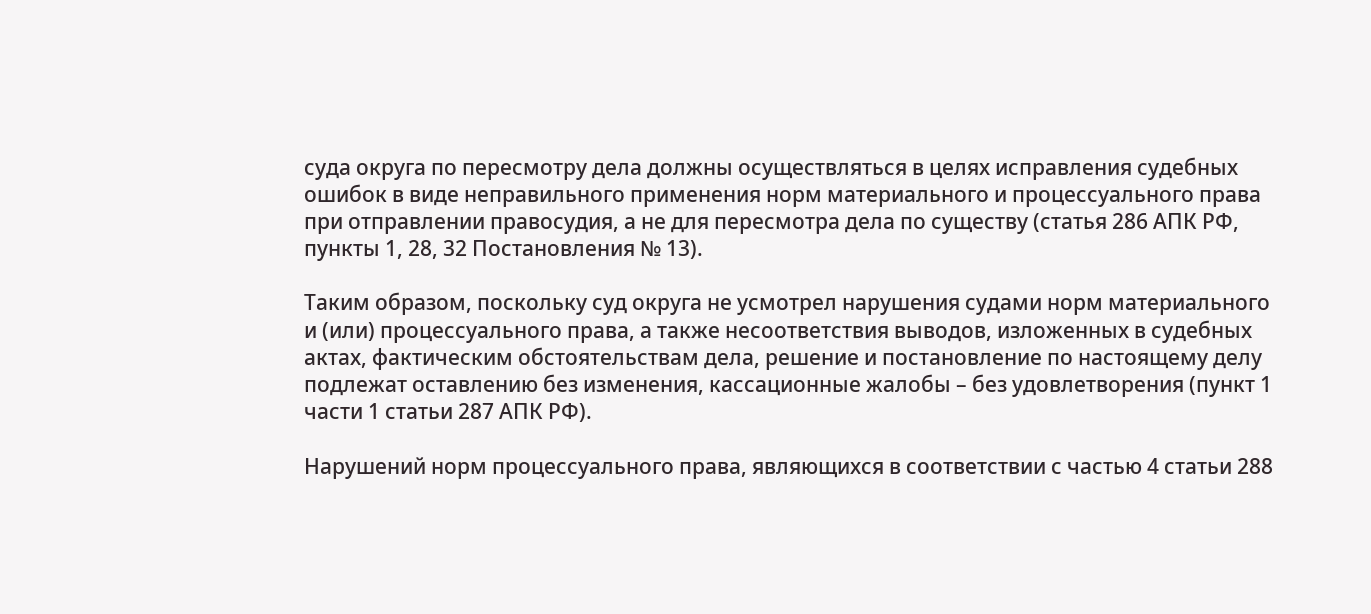суда округа по пересмотру дела должны осуществляться в целях исправления судебных ошибок в виде неправильного применения норм материального и процессуального права при отправлении правосудия, а не для пересмотра дела по существу (статья 286 АПК РФ, пункты 1, 28, 32 Постановления № 13).

Таким образом, поскольку суд округа не усмотрел нарушения судами норм материального и (или) процессуального права, а также несоответствия выводов, изложенных в судебных актах, фактическим обстоятельствам дела, решение и постановление по настоящему делу подлежат оставлению без изменения, кассационные жалобы – без удовлетворения (пункт 1 части 1 статьи 287 АПК РФ).

Нарушений норм процессуального права, являющихся в соответствии с частью 4 статьи 288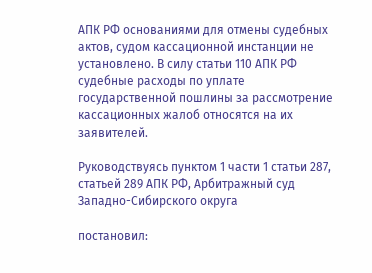АПК РФ основаниями для отмены судебных актов, судом кассационной инстанции не установлено. В силу статьи 110 АПК РФ судебные расходы по уплате государственной пошлины за рассмотрение кассационных жалоб относятся на их заявителей.

Руководствуясь пунктом 1 части 1 статьи 287, статьей 289 АПК РФ, Арбитражный суд Западно-Сибирского округа

постановил: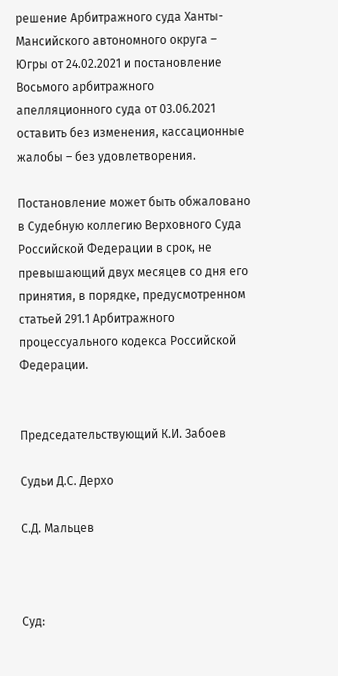решение Арбитражного суда Ханты-Мансийского автономного округа – Югры от 24.02.2021 и постановление Восьмого арбитражного апелляционного суда от 03.06.2021 оставить без изменения, кассационные жалобы – без удовлетворения.

Постановление может быть обжаловано в Судебную коллегию Верховного Суда Российской Федерации в срок, не превышающий двух месяцев со дня его принятия, в порядке, предусмотренном статьей 291.1 Арбитражного процессуального кодекса Российской Федерации.


Председательствующий К.И. Забоев

Судьи Д.С. Дерхо

С.Д. Мальцев



Суд: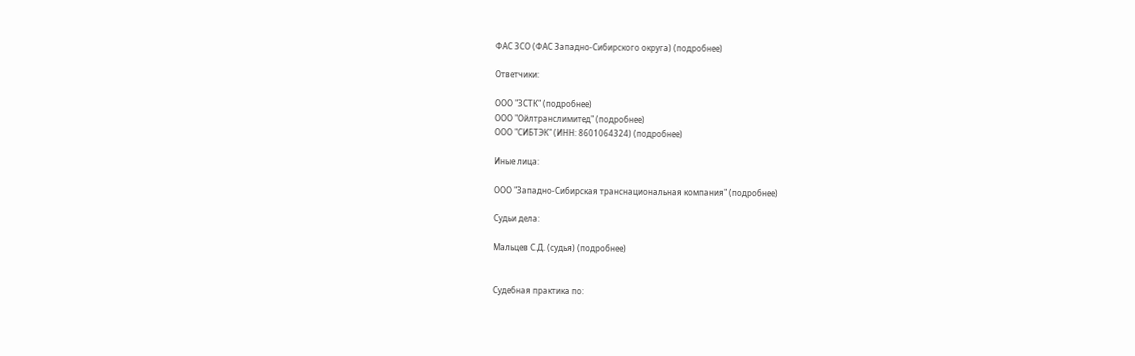ФАС ЗСО (ФАС Западно-Сибирского округа) (подробнее)

Ответчики:

ООО "ЗСТК" (подробнее)
ООО "Ойлтранслимитед" (подробнее)
ООО "СИБТЭК" (ИНН: 8601064324) (подробнее)

Иные лица:

ООО "Западно-Сибирская транснациональная компания" (подробнее)

Судьи дела:

Мальцев С.Д. (судья) (подробнее)


Судебная практика по: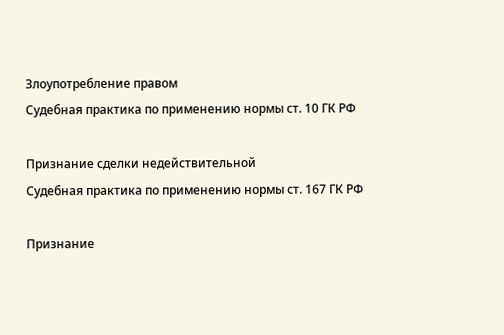Злоупотребление правом
Судебная практика по применению нормы ст. 10 ГК РФ

Признание сделки недействительной
Судебная практика по применению нормы ст. 167 ГК РФ

Признание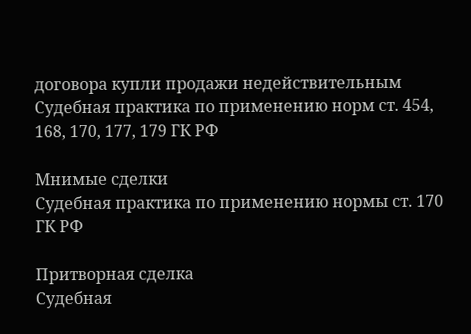договора купли продажи недействительным
Судебная практика по применению норм ст. 454, 168, 170, 177, 179 ГК РФ

Мнимые сделки
Судебная практика по применению нормы ст. 170 ГК РФ

Притворная сделка
Судебная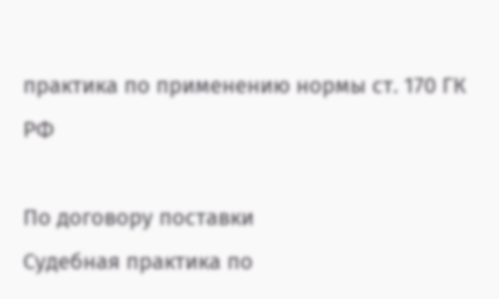практика по применению нормы ст. 170 ГК РФ

По договору поставки
Судебная практика по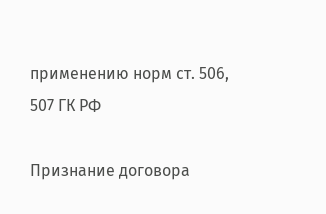применению норм ст. 506, 507 ГК РФ

Признание договора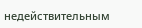недействительным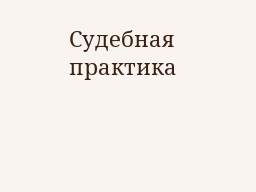Судебная практика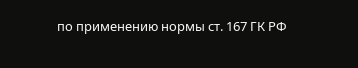по применению нормы ст. 167 ГК РФ